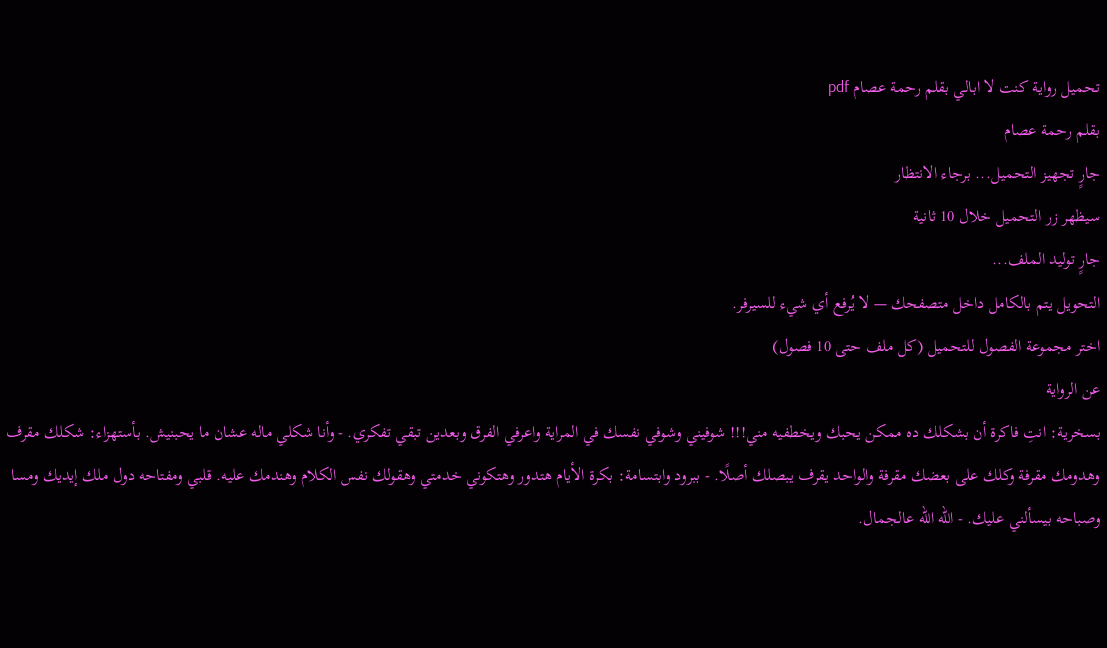تحميل رواية كنت لا ابالي بقلم رحمة عصام pdf
بقلم رحمة عصام
جارٍ تجهيز التحميل... برجاء الانتظار
سيظهر زر التحميل خلال 10 ثانية
جارٍ توليد الملف...
التحويل يتم بالكامل داخل متصفحك — لا يُرفع أي شيء للسيرفر.
اختر مجموعة الفصول للتحميل (كل ملف حتى 10 فصول)
عن الرواية
بسخرية: انتِ فاكرة أن بشكلك ده ممكن يحبك ويخطفيه مني!!! شوفيني وشوفي نفسك في المراية واعرفي الفرق وبعدين تبقي تفكري. - وأنا شكلي ماله عشان ما يحبنيش. بأستهزاء: شكلك مقرف وهدومك مقرفة وكلك على بعضك مقرفة والواحد يقرف يبصلك أصلًا. - ببرود وابتسامة: بكرة الأيام هتدور وهتكوني خدمتي وهقولك نفس الكلام وهندمك عليه. قلبي ومفتاحه دول ملك إيديك ومسا وصباحه بيسألني عليك. - الله الله عالجمال.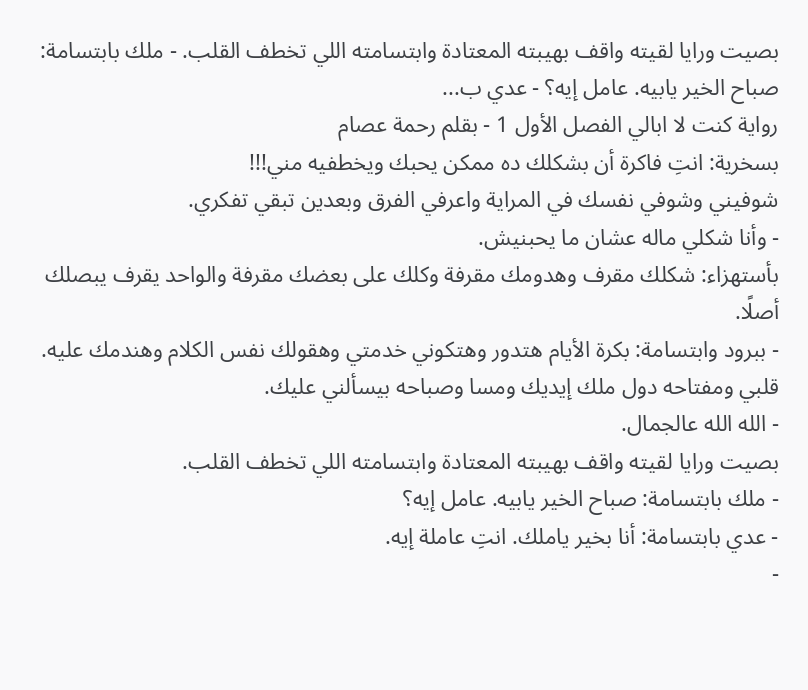بصيت ورايا لقيته واقف بهيبته المعتادة وابتسامته اللي تخطف القلب. - ملك بابتسامة: صباح الخير يابيه. عامل إيه؟ - عدي ب...
رواية كنت لا ابالي الفصل الأول 1 - بقلم رحمة عصام
بسخرية: انتِ فاكرة أن بشكلك ده ممكن يحبك ويخطفيه مني!!!
شوفيني وشوفي نفسك في المراية واعرفي الفرق وبعدين تبقي تفكري.
- وأنا شكلي ماله عشان ما يحبنيش.
بأستهزاء: شكلك مقرف وهدومك مقرفة وكلك على بعضك مقرفة والواحد يقرف يبصلك أصلًا.
- ببرود وابتسامة: بكرة الأيام هتدور وهتكوني خدمتي وهقولك نفس الكلام وهندمك عليه.
قلبي ومفتاحه دول ملك إيديك ومسا وصباحه بيسألني عليك.
- الله الله عالجمال.
بصيت ورايا لقيته واقف بهيبته المعتادة وابتسامته اللي تخطف القلب.
- ملك بابتسامة: صباح الخير يابيه. عامل إيه؟
- عدي بابتسامة: أنا بخير ياملك. انتِ عاملة إيه.
-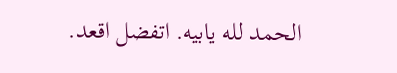الحمد لله يابيه. اتفضل اقعد.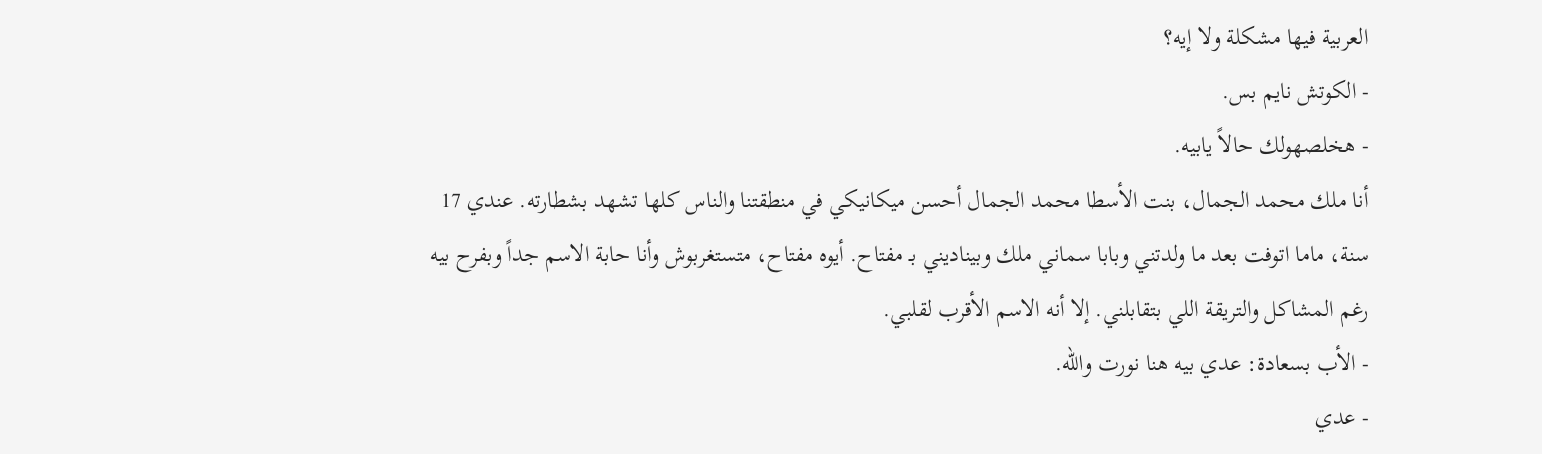العربية فيها مشكلة ولا إيه؟
- الكوتش نايم بس.
- هخلصهولك حالاً يابيه.
أنا ملك محمد الجمال، بنت الأسطا محمد الجمال أحسن ميكانيكي في منطقتنا والناس كلها تشهد بشطارته. عندي 17 سنة، ماما اتوفت بعد ما ولدتني وبابا سماني ملك وبيناديني بـ مفتاح. أيوه مفتاح، متستغربوش وأنا حابة الاسم جداً وبفرح بيه رغم المشاكل والتريقة اللي بتقابلني. إلا أنه الاسم الأقرب لقلبي.
- الأب بسعادة: عدي بيه هنا نورت والله.
- عدي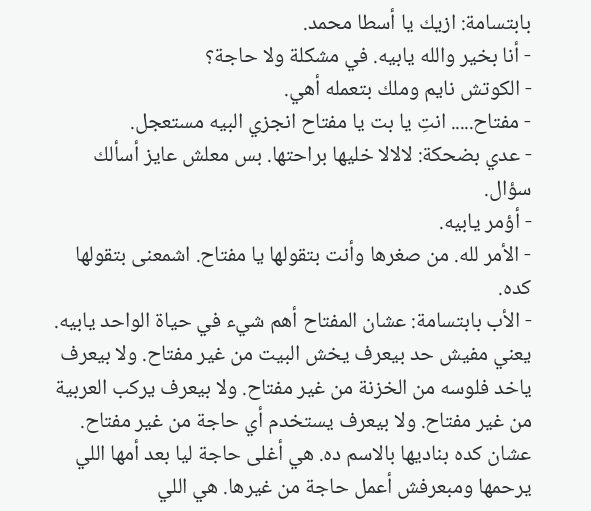بابتسامة: ازيك يا أسطا محمد.
- أنا بخير والله يابيه. في مشكلة ولا حاجة؟
- الكوتش نايم وملك بتعمله أهي.
- مفتاح..... انتِ يا بت يا مفتاح انجزي البيه مستعجل.
- عدي بضحكة: لالالا خليها براحتها. بس معلش عايز أسألك سؤال.
- أؤمر يابيه.
- الأمر لله. من صغرها وأنت بتقولها يا مفتاح. اشمعنى بتقولها كده.
- الأب بابتسامة: عشان المفتاح أهم شيء في حياة الواحد يابيه. يعني مفيش حد بيعرف يخش البيت من غير مفتاح. ولا بيعرف ياخد فلوسه من الخزنة من غير مفتاح. ولا بيعرف يركب العربية من غير مفتاح. ولا بيعرف يستخدم أي حاجة من غير مفتاح. عشان كده بناديها بالاسم ده. هي أغلى حاجة ليا بعد أمها اللي يرحمها ومبعرفش أعمل حاجة من غيرها. هي اللي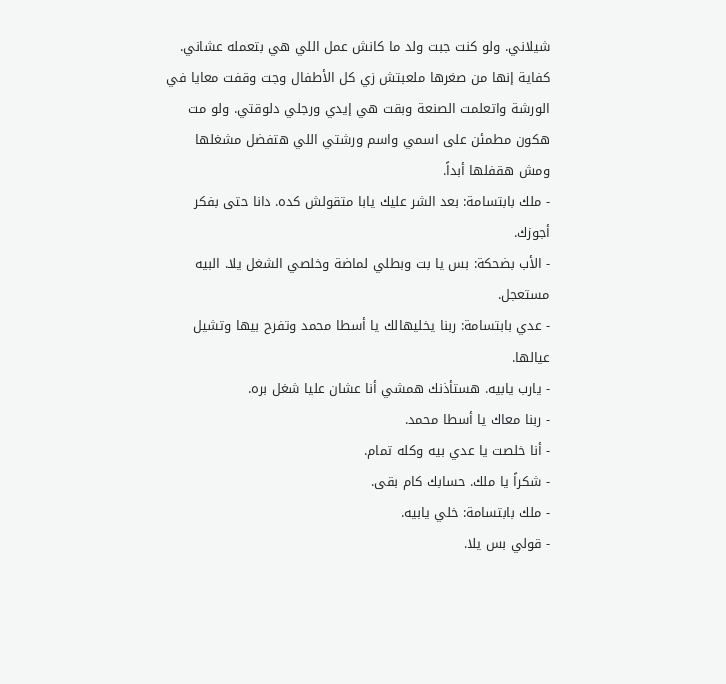شيلاني. ولو كنت جبت ولد ما كانش عمل اللي هي بتعمله عشاني. كفاية إنها من صغرها ملعبتش زي كل الأطفال وجت وقفت معايا في الورشة واتعلمت الصنعة وبقت هي إيدي ورجلي دلوقتي. ولو مت هكون مطمئن على اسمي واسم ورشتي اللي هتفضل مشغلها ومش هقفلها أبداً.
- ملك بابتسامة: بعد الشر عليك يابا متقولش كده. دانا حتى بفكر أجوزك.
- الأب بضحكة: بس يا بت وبطلي لماضة وخلصي الشغل يلا. البيه مستعجل.
- عدي بابتسامة: ربنا يخليهالك يا أسطا محمد وتفرح بيها وتشيل عيالها.
- يارب يابيه. هستأذنك همشي أنا عشان عليا شغل بره.
- ربنا معاك يا أسطا محمد.
- أنا خلصت يا عدي بيه وكله تمام.
- شكراً يا ملك. حسابك كام بقى.
- ملك بابتسامة: خلي يابيه.
- قولي بس يلا.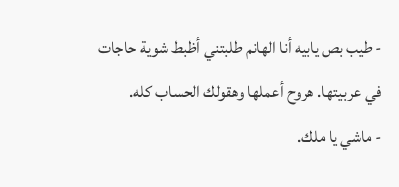- طيب بص يابيه أنا الهانم طلبتني أظبط شوية حاجات في عربيتها. هروح أعملها وهقولك الحساب كله.
- ماشي يا ملك.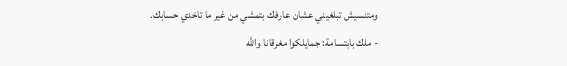ومتنسيش تبلغيني عشان عارفك بتمشي من غير ما تاخدي حسابك.
- ملك بابتسامة: جمايلكوا مغرقانا والله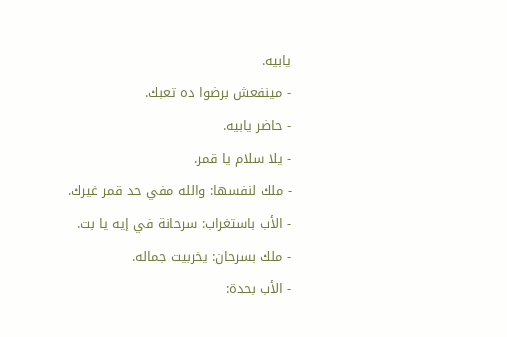يابيه.
- مينفعش برضوا ده تعبك.
- حاضر يابيه.
- يلا سلام يا قمر.
- ملك لنفسها: والله مفي حد قمر غيرك.
- الأب باستغراب: سرحانة في إيه يا بت.
- ملك بسرحان: يخربيت جماله.
- الأب بحدة: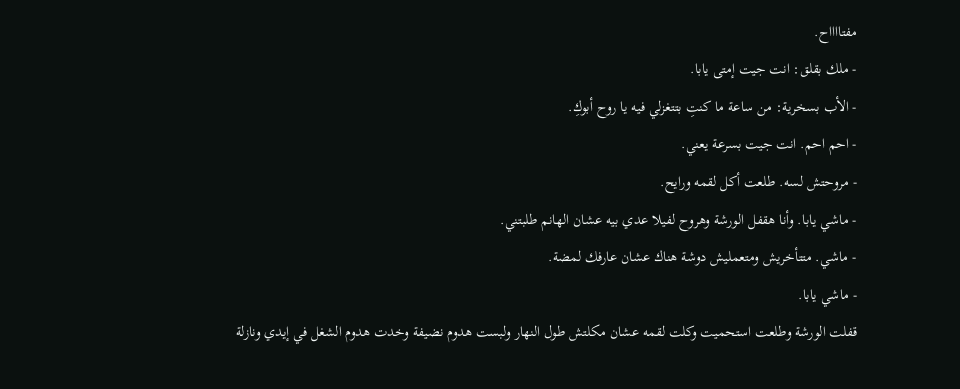مفتااااح.
- ملك بقلق: انت جيت إمتى يابا.
- الأب بسخرية: من ساعة ما كنتِ بتتغزلي فيه يا روح أبوكِ.
- احم احم. انت جيت بسرعة يعني.
- مروحتش لسه. طلعت أكل لقمه ورايح.
- ماشي يابا. وأنا هقفل الورشة وهروح لفيلا عدي بيه عشان الهانم طلبتني.
- ماشي. متتأخريش ومتعمليش دوشة هناك عشان عارفك لمضة.
- ماشي يابا.
قفلت الورشة وطلعت استحميت وكلت لقمه عشان مكلتش طول النهار ولبست هدوم نضيفة وخدت هدوم الشغل في إيدي ونازلة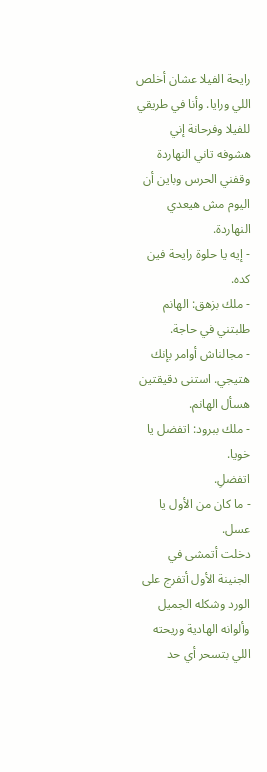رايحة الفيلا عشان أخلص اللي ورايا. وأنا في طريقي للفيلا وفرحانة إني هشوفه تاني النهاردة وقفني الحرس وباين أن اليوم مش هيعدي النهاردة.
- إيه يا حلوة رايحة فين كده.
- ملك بزهق: الهانم طلبتني في حاجة.
- مجالناش أوامر بإنك هتيجي. استنى دقيقتين هسأل الهانم.
- ملك ببرود: اتفضل يا خويا.
اتفضلِ.
- ما كان من الأول يا عسل.
دخلت أتمشى في الجنينة الأول أتفرج على الورد وشكله الجميل وألوانه الهادية وريحته اللي بتسحر أي حد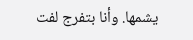يشمها. وأنا بتفرج لفت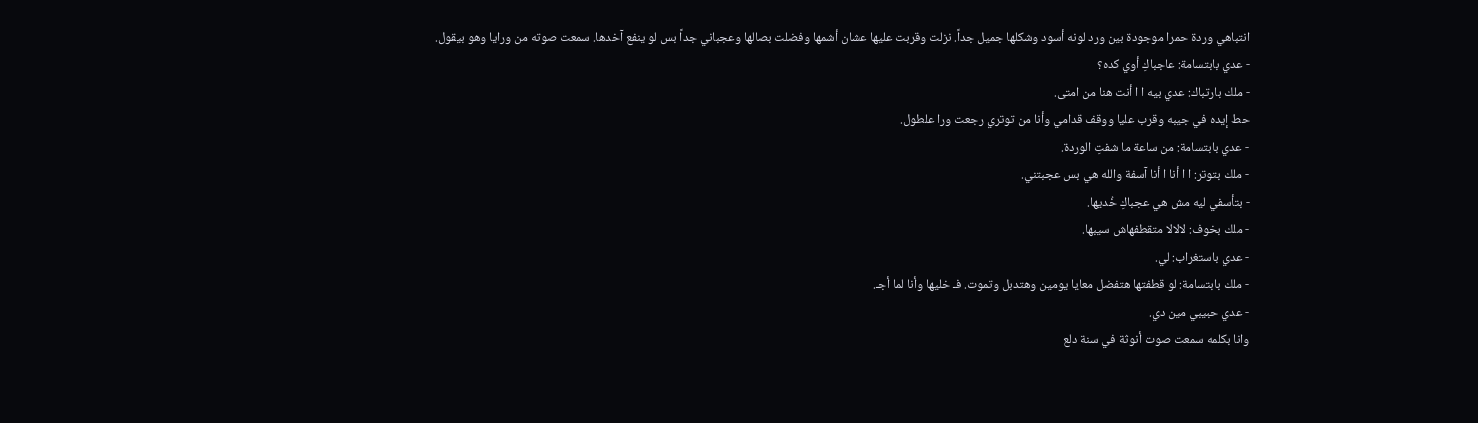انتباهي وردة حمرا موجودة بين ورد لونه أسود وشكلها جميل جداً. نزلت وقربت عليها عشان أشمها وفضلت بصالها وعجباني جداً بس لو ينفع آخدها. سمعت صوته من ورايا وهو بيقول.
- عدي بابتسامة: عاجباكِ أوي كده؟
- ملك بارتباك: عدي بيه ا ا أنت هنا من امتى.
حط إيده في جيبه وقرب عليا ووقف قدامي وأنا من توتري رجعت ورا علطول.
- عدي بابتسامة: من ساعة ما شفتِ الوردة.
- ملك بتوتر: ا ا أنا ا أنا آسفة والله هي بس عجبتني.
- بتأسفي ليه مش هي عجباكِ خُديها.
- ملك بخوف: لالالا متقطفهاش سيبها.
- عدي باستغراب: لي.
- ملك بابتسامة: لو قطفتها هتفضل معايا يومين وهتدبل وتموت. فـ خليها وأنا لما أجـ.
- عدي حبيبي مين دي.
وانا بكلمه سمعت صوت أنوثة في سنة دلع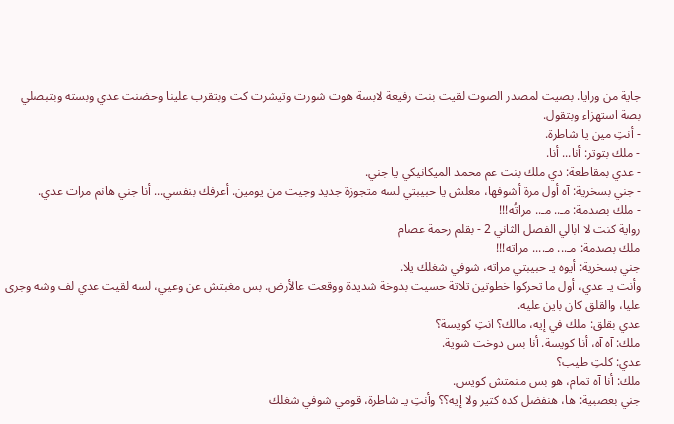جاية من ورايا. بصيت لمصدر الصوت لقيت بنت رفيعة لابسة هوت شورت وتيشرت كت وبتقرب علينا وحضنت عدي وبسته وبتبصلي بصة استهزاء وبتقول.
- أنتِ مين يا شاطرة.
- ملك بتوتر: أنا... أنا.
- عدي بمقاطعة: دي ملك بنت عم محمد الميكانيكي يا جني.
- جني بسخرية: آه أول مرة أشوفها، معلش يا حبيبتي لسه متجوزة جديد وجيت من يومين. أعرفك بنفسي... أنا جني هانم مرات عدي.
- ملك بصدمة: مـ.. مـ.. مراتُه!!!
رواية كنت لا ابالي الفصل الثاني 2 - بقلم رحمة عصام
ملك بصدمة: مـ... مـ.... مراته!!!
جني بسخرية: أيوه يـ حبيبتي مراته، شوفي شغلك يلا.
وأنت يـ عدي، أول ما تحركوا خطوتين تلاتة حسيت بدوخة شديدة ووقعت عالأرض. بس مغبتش عن وعيي، لسه لقيت عدي لف وشه وجرى عليا، والقلق كان باين عليه.
عدي بقلق: ملك في إيه، مالك؟ انتِ كويسة؟
ملك: آه آه، أنا كويسة. أنا بس دوخت شوية.
عدي: كلتِ طيب؟
ملك: أنا آه تمام، هو بس منمتش كويس.
جني بعصبية: ها، هنفضل كده كتير ولا إيه؟؟ وأنتِ يـ شاطرة، قومي شوفي شغلك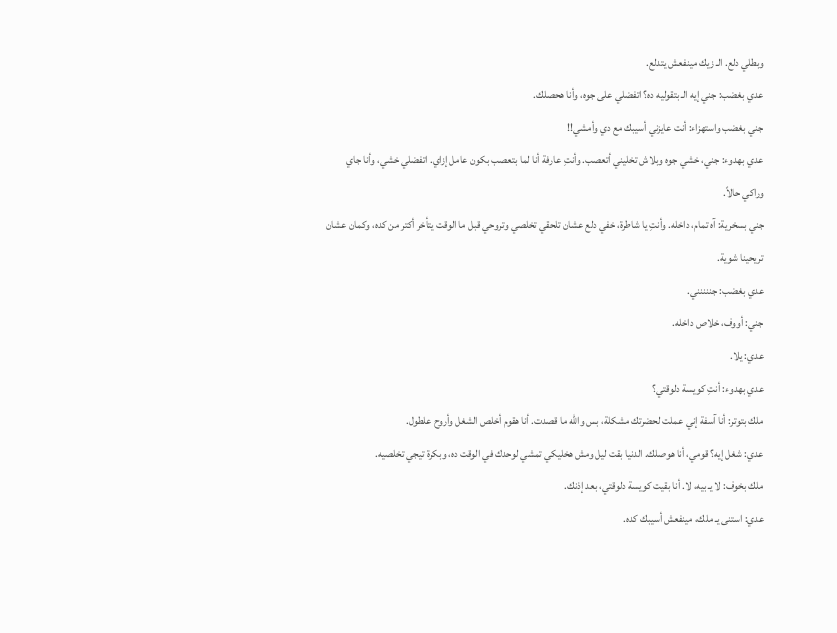وبطلي دلع. الـ زيك مينفعش يتدلع.
عدي بغضب: جني إيه الـ بتقوليه ده؟ اتفضلي على جوه، وأنا هحصلك.
جني بغضب واستهزاء: أنت عايزني أسيبك مع دي وأمشي!!
عدي بهدوء: جني، خشي جوه وبلاش تخليني أتعصب. وأنتِ عارفة أنا لما بتعصب بكون عامل إزاي. اتفضلي خشي، وأنا جاي وراكي حالاً.
جني بسخرية: آه تمام، داخله. وأنتِ يا شاطرة، خفي دلع عشان تلحقي تخلصي وتروحي قبل ما الوقت يتأخر أكتر من كده، وكمان عشان تريحينا شوية.
عدي بغضب: جننننني.
جني: أووف، خلاص داخله.
عدي: يلا.
عدي بهدوء: أنتِ كويسة دلوقتي؟
ملك بتوتر: أنا آسفة إني عملت لحضرتك مشكلة، بس والله ما قصدت. أنا هقوم أخلص الشغل وأروح علطول.
عدي: شغل إيه؟ قومي، أنا هوصلك. الدنيا بقت ليل ومش هخليكي تمشي لوحدك في الوقت ده، وبكرة تيجي تخلصيه.
ملك بخوف: لا يـ بيه، لا. أنا بقيت كويسة دلوقتي، بعد إذنك.
عدي: استنى يـ ملك، مينفعش أسيبك كده.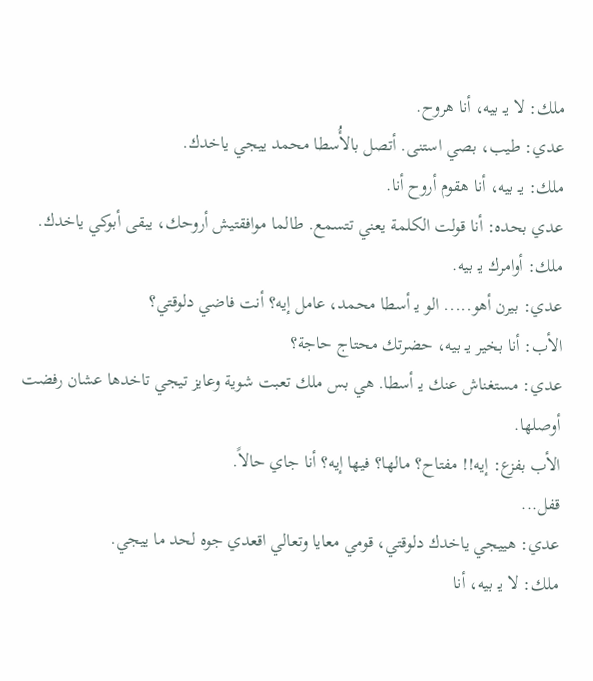ملك: لا يـ بيه، أنا هروح.
عدي: طيب، بصي استنى. أتصل بالأُسطا محمد ييجي ياخدك.
ملك: يـ بيه، أنا هقوم أروح أنا.
عدي بحده: أنا قولت الكلمة يعني تتسمع. طالما موافقتيش أروحك، يبقى أبوكي ياخدك.
ملك: أوامرك يـ بيه.
عدي: بيرن أهو..... الو يـ أسطا محمد، عامل إيه؟ أنت فاضي دلوقتي؟
الأب: أنا بخير يـ بيه، حضرتك محتاج حاجة؟
عدي: مستغناش عنك يـ أسطا. هي بس ملك تعبت شوية وعايز تيجي تاخدها عشان رفضت أوصلها.
الأب بفزع: إيه!! مفتاح؟ مالها؟ فيها إيه؟ أنا جاي حالاً.
قفل...
عدي: هييجي ياخدك دلوقتي، قومي معايا وتعالي اقعدي جوه لحد ما ييجي.
ملك: لا يـ بيه، أنا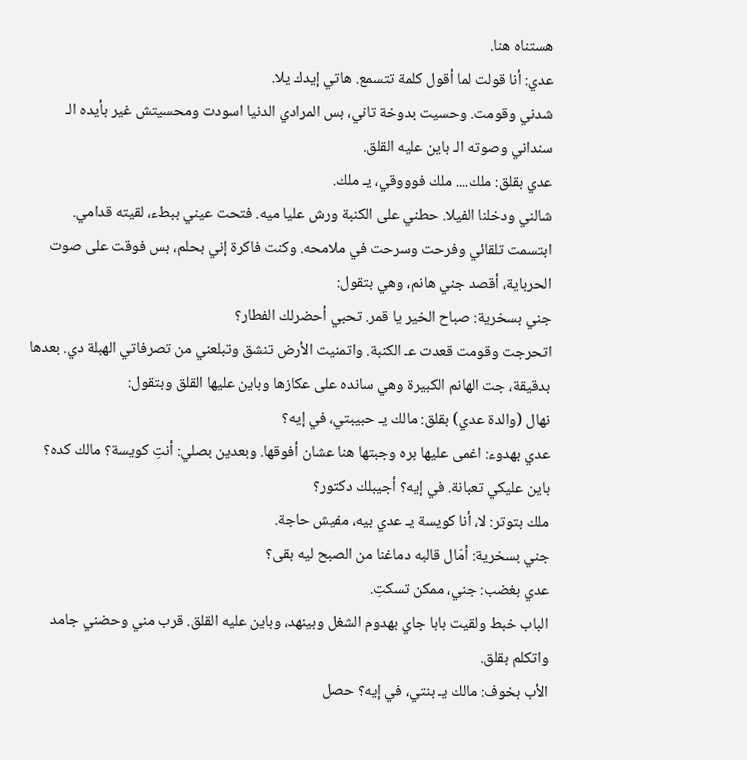هستناه هنا.
عدي: أنا قولت لما أقول كلمة تتسمع. هاتي إيدك يلا.
شدني وقومت. وحسيت بدوخة تاني، بس المرادي الدنيا اسودت ومحسيتش غير بأيده الـ سنداني وصوته الـ باين عليه القلق.
عدي بقلق: ملك.... ملك فوووقي، يـ ملك.
شالني ودخلنا الفيلا. حطني على الكنبة ورش عليا ميه. فتحت عيني ببطء، لقيته قدامي. ابتسمت تلقائي وفرحت وسرحت في ملامحه. وكنت فاكرة إني بحلم، بس فوقت على صوت الحرباية، أقصد جني هانم، وهي بتقول:
جني بسخرية: صباح الخير يا قمر. تحبي أحضرلك الفطار؟
اتحرجت وقومت قعدت عـ الكنبة. واتمنيت الأرض تنشق وتبلعني من تصرفاتي الهبلة دي. بعدها بدقيقة، جت الهانم الكبيرة وهي سانده على عكازها وباين عليها القلق وبتقول:
نهال (والدة عدي) بقلق: مالك يـ حبيبتي، في إيه؟
عدي بهدوء: اغمى عليها بره وجبتها هنا عشان أفوقها. وبعدين بصلي: أنتِ كويسة؟ مالك كده؟ باين عليكي تعبانة. في إيه؟ أجيبلك دكتور؟
ملك بتوتر: لا، أنا كويسة يـ عدي بيه، مفيش حاجة.
جني بسخرية: أمّال قالبه دماغنا من الصبح ليه بقى؟
عدي بغضب: جني، ممكن تسكتِ.
الباب خبط ولقيت بابا جاي بهدوم الشغل وبينهد، وباين عليه القلق. قرب مني وحضني جامد واتكلم بقلق.
الأب بخوف: مالك يـ بنتي، في إيه؟ حصل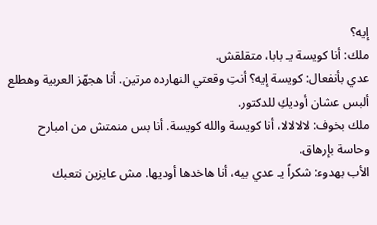إيه؟
ملك: أنا كويسة يـ بابا، متقلقش.
عدي بأنفعال: كويسة إيه؟ أنتِ وقعتي النهارده مرتين. أنا هجهّز العربية وهطلع ألبس عشان أوديكِ للدكتور.
ملك بخوف: لالالالا، أنا كويسة والله كويسة. أنا بس منمتش من امبارح وحاسة بإرهاق.
الأب بهدوء: شكراً يـ عدي بيه، أنا هاخدها أوديها. مش عايزين نتعبك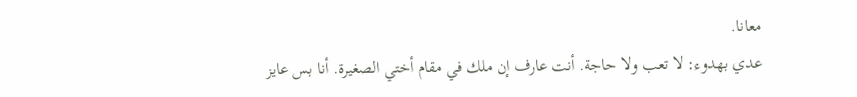معانا.
عدي بهدوء: لا تعب ولا حاجة. أنت عارف إن ملك في مقام أختي الصغيرة. أنا بس عايز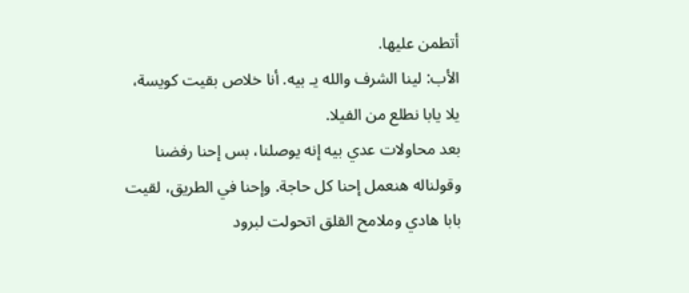أتطمن عليها.
الأب: لينا الشرف والله يـ بيه. أنا خلاص بقيت كويسة، يلا يابا نطلع من الفيلا.
بعد محاولات عدي بيه إنه يوصلنا، بس إحنا رفضنا وقولناله هنعمل إحنا كل حاجة. وإحنا في الطريق، لقيت بابا هادي وملامح القلق اتحولت لبرود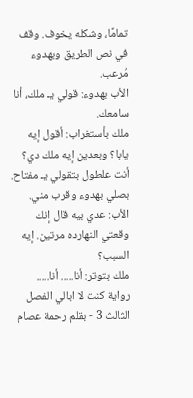تمامًا، وشكله يخوف. وقف في نص الطريق وبهدوء مُرعب.
الأب بهدوء: قولي يـ ملك، أنا سامعك.
ملك بأستغراب: أقول إيه يابا؟ وبعدين إيه ملك دي؟ أنت علطول بتقولي يـ مفتاح.
بصلي بهدوء وقرب مني.
الأب: عدي بيه قال إنك وقعتي النهارده مرتين. إيه السبب؟
ملك بتوتر: أنا..... أنا.....
رواية كنت لا ابالي الفصل الثالث 3 - بقلم رحمة عصام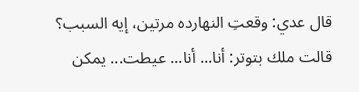قال عدي: وقعتِ النهارده مرتين، إيه السبب؟
قالت ملك بتوتر: أنا... أنا... عيطت... يمكن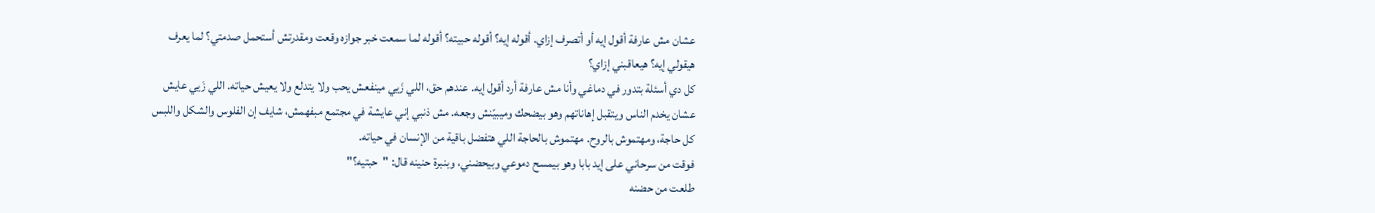عشان مش عارفة أقول إيه أو أتصرف إزاي. أقوله إيه؟ أقوله حبيته؟ أقوله لما سمعت خبر جوازه وقعت ومقدرتش أستحمل صدمتي؟ لما يعرف هيقولي إيه؟ هيعاقبني إزاي؟
كل دي أسئلة بتدور في دماغي وأنا مش عارفة أرد أقول إيه. عندهم حق، اللي زَيي مينفعش يحب ولا يتدلع ولا يعيش حياته. اللي زَيي عايش عشان يخدم الناس ويتقبل إهاناتهم وهو بيضحك وميبيّنش وجعه. مش ذنبي إني عايشة في مجتمع مبفهمش، شايف إن الفلوس والشكل واللبس كل حاجة، ومهتموش بالروح. مهتموش بالحاجة اللي هتفضل باقية من الإنسان في حياته.
فوقت من سرحاني على إيد بابا وهو بيمسح دموعي وبيحضني، وبنبرة حنينه قال: "حبتيه؟"
طلعت من حضنه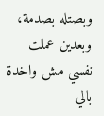وبصتله بصدمة، وبعدين عملت نفسي مش واخدة بالي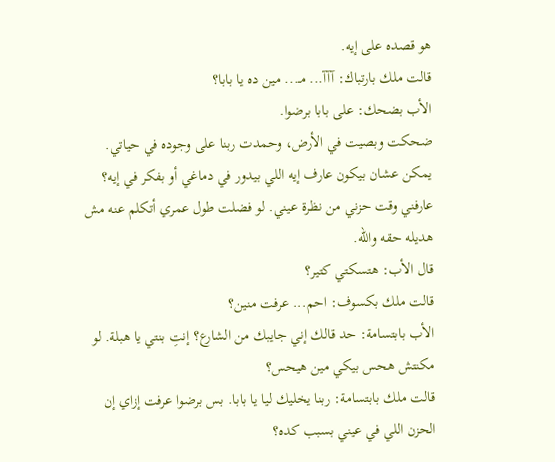هو قصده على إيه.
قالت ملك بارتباك: آآآ... مـ... مين ده يا بابا؟
الأب بضحك: على بابا برضوا.
ضحكت وبصيت في الأرض، وحمدت ربنا على وجوده في حياتي. يمكن عشان بيكون عارف إيه اللي بيدور في دماغي أو بفكر في إيه؟ عارفني وقت حزني من نظرة عيني. لو فضلت طول عمري أتكلم عنه مش هديله حقه والله.
قال الأب: هتسكتي كتير؟
قالت ملك بكسوف: احم... عرفت منين؟
الأب بابتسامة: حد قالك إني جايبك من الشارع؟ إنتِ بنتي يا هبلة. لو مكنتش هحس بيكي مين هيحس؟
قالت ملك بابتسامة: ربنا يخليك ليا يا بابا. بس برضوا عرفت إزاي إن الحزن اللي في عيني بسبب كده؟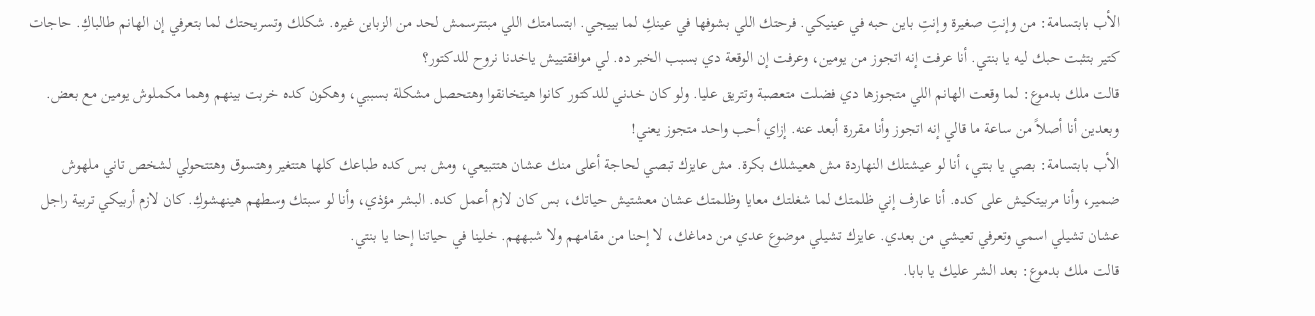الأب بابتسامة: من وإنتِ صغيرة وإنتِ باين حبه في عينيكي. فرحتك اللي بشوفها في عينكِ لما بييجي. ابتسامتك اللي مبتترسمش لحد من الزباين غيره. شكلك وتسريحتك لما بتعرفي إن الهانم طالباكِ. حاجات كتير بتثبت حبك ليه يا بنتي. أنا عرفت إنه اتجوز من يومين، وعرفت إن الوقعة دي بسبب الخبر ده. لي موافقتييش ياخدنا نروح للدكتور؟
قالت ملك بدموع: لما وقعت الهانم اللي متجوزها دي فضلت متعصبة وتتريق عليا. ولو كان خدني للدكتور كانوا هيتخانقوا وهتحصل مشكلة بسببي، وهكون كده خربت بينهم وهما مكملوش يومين مع بعض. وبعدين أنا أصلاً من ساعة ما قالي إنه اتجوز وأنا مقررة أبعد عنه. إزاي أحب واحد متجوز يعني!
الأب بابتسامة: بصي يا بنتي، أنا لو عيشتلك النهاردة مش هعيشلك بكرة. مش عايزك تبصي لحاجة أعلى منك عشان هتتبيعي، ومش بس كده طباعك كلها هتتغير وهتسوق وهتتحولي لشخص تاني ملهوش ضمير، وأنا مربيتكيش على كده. أنا عارف إني ظلمتك لما شغلتك معايا وظلمتك عشان معشتيش حياتك، بس كان لازم أعمل كده. البشر مؤذي، وأنا لو سبتك وسطهم هينهشوكِ. كان لازم أربيكي تربية راجل عشان تشيلي اسمي وتعرفي تعيشي من بعدي. عايزك تشيلي موضوع عدي من دماغك، لا إحنا من مقامهم ولا شبههم. خلينا في حياتنا إحنا يا بنتي.
قالت ملك بدموع: بعد الشر عليك يا بابا.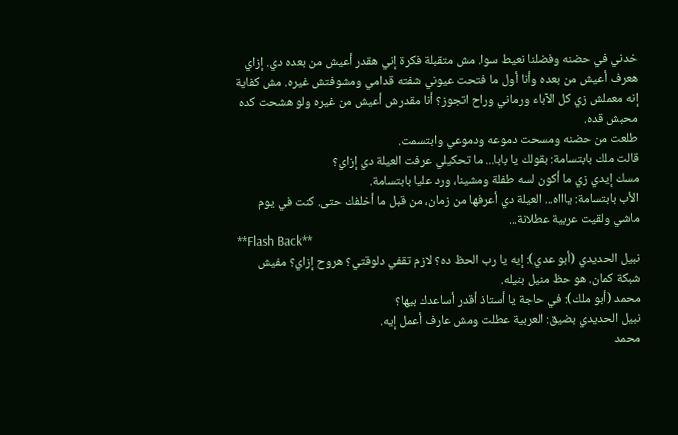خدني في حضنه وفضلنا نعيط سوا. مش متقبلة فكرة إني هقدر أعيش من بعده دي. إزاي هعرف أعيش من بعده وأنا أول ما فتحت عيوني شفته قدامي ومشوفتش غيره. مش كفاية إنه معملش زي كل الآباء ورماني وراح اتجوز؟ أنا مقدرش أعيش من غيره ولو هشحت كده محبش قده.
طلعت من حضنه ومسحت دموعه ودموعي وابتسمت.
قالت ملك بابتسامة: بقولك يا بابا... ما تحكيلي عرفت العيلة دي إزاي؟
مسك إيدي زي ما أكون لسه طفلة ومشينا، ورد عليا بابتسامة.
الأب بابتسامة: ياااه... العيلة دي أعرفها من زمان، من قبل ما أخلفك حتى. كنت في يوم ماشي ولقيت عربية عطلانة...
**Flash Back**
نبيل الحديدي (أبو عدي): إيه يا رب الحظ ده؟ لازم تقفي دلوقتي؟ هروح إزاي؟ مفيش شبكة كمان. هو حظ منيل بنيله.
محمد (أبو ملك): في حاجة يا أستاذ أقدر أساعدك بيها؟
نبيل الحديدي بضيق: العربية عطلت ومش عارف أعمل إيه.
محمد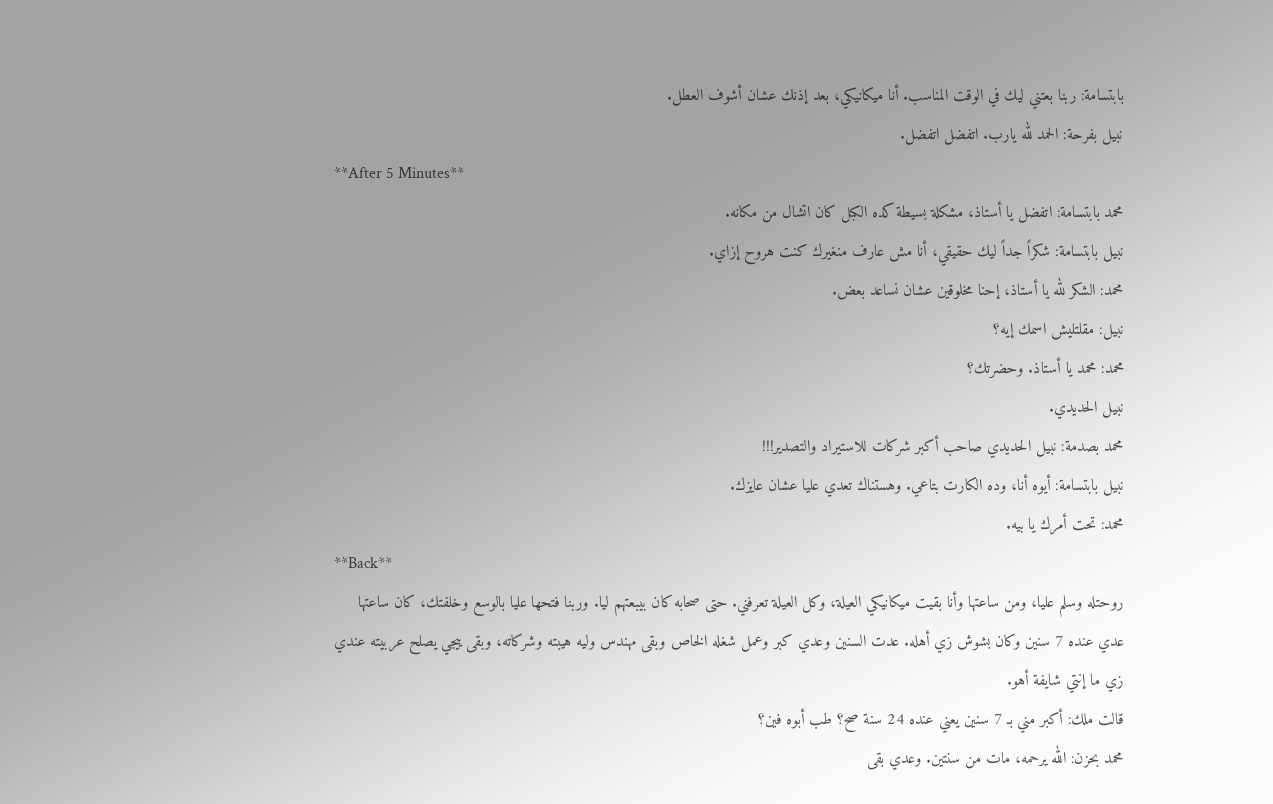بابتسامة: ربنا بعتني ليك في الوقت المناسب. أنا ميكانيكي، بعد إذنك عشان أشوف العطل.
نبيل بفرحة: الحمد لله يارب. اتفضل اتفضل.
**After 5 Minutes**
محمد بابتسامة: اتفضل يا أستاذ، مشكلة بسيطة كده الكبل كان اتشال من مكانه.
نبيل بابتسامة: شكراً جداً ليك حقيقي، أنا مش عارف منغيرك كنت هروح إزاي.
محمد: الشكر لله يا أستاذ، إحنا مخلوقين عشان نساعد بعض.
نبيل: مقلتليش اسمك إيه؟
محمد: محمد يا أستاذ. وحضرتك؟
نبيل الحديدي.
محمد بصدمة: نبيل الحديدي صاحب أكبر شركات للاستيراد والتصدير!!!
نبيل بابتسامة: أيوه أنا، وده الكارت بتاعي. وهستناك تعدي عليا عشان عايزك.
محمد: تحت أمرك يا بيه.
**Back**
روحتله وسلم عليا، ومن ساعتها وأنا بقيت ميكانيكي العيلة، وكل العيلة تعرفني. حتى صحابه كان بيبعتهم ليا. وربنا فتحها عليا بالوسع وخلفتك، كان ساعتها عدي عنده 7 سنين وكان بشوش زي أهله. عدت السنين وعدي كبر وعمل شغله الخاص وبقى مهندس وليه هيبته وشركاته، وبقى ييجي يصلح عربيته عندي زي ما إنتي شايفة أهو.
قالت ملك: أكبر مني بـ 7 سنين يعني عنده 24 سنة صح؟ طب أبوه فين؟
محمد بحزن: الله يرحمه، مات من سنتين. وعدي بقى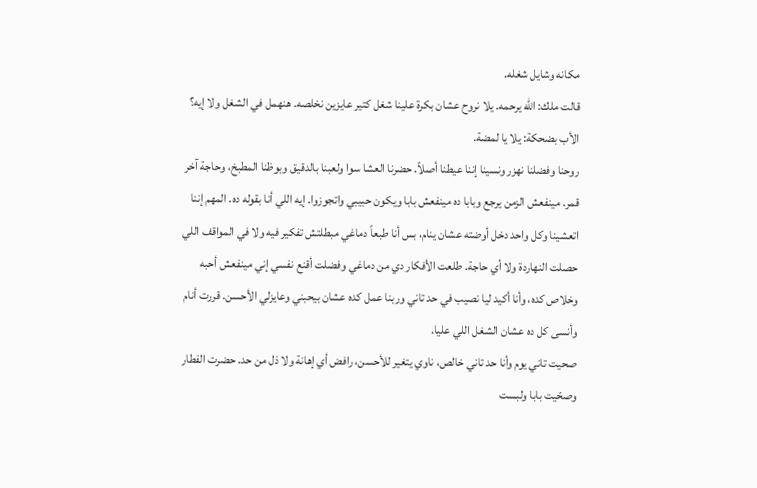مكانه وشايل شغله.
قالت ملك: الله يرحمه. يلا نروح عشان بكرة علينا شغل كتير عايزين نخلصه. هنهمل في الشغل ولا إيه؟
الأب بضحكة: يلا يا لمضة.
روحنا وفضلنا نهزر ونسينا إننا عيطنا أصلاً. حضرنا العشا سوا ولعبنا بالدقيق وبوظنا المطبخ، وحاجة آخر قمر. مينفعش الزمن يرجع وبابا ده مينفعش بابا ويكون حبيبي واتجوزوا. إيه اللي أنا بقوله ده. المهم إننا اتعشينا وكل واحد دخل أوضته عشان ينام، بس أنا طبعاً دماغي مبطلتش تفكير فيه ولا في المواقف اللي حصلت النهاردة ولا أي حاجة. طلعت الأفكار دي من دماغي وفضلت أقنع نفسي إني مينفعش أحبه وخلاص كده، وأنا أكيد ليا نصيب في حد تاني وربنا عمل كده عشان بيحبني وعايزلي الأحسن. قررت أنام وأنسى كل ده عشان الشغل اللي عليا.
صحيت تاني يوم وأنا حد تاني خالص، ناوي يتغير للأحسن، رافض أي إهانة ولا ذل من حد. حضرت الفطار وصحّيت بابا ولبست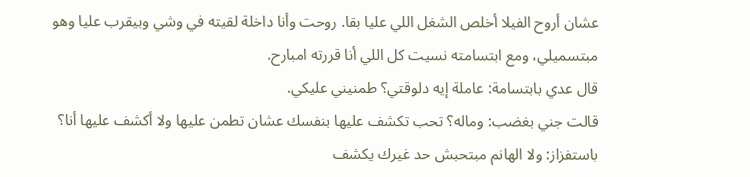عشان أروح الفيلا أخلص الشغل اللي عليا بقا. روحت وأنا داخلة لقيته في وشي وبيقرب عليا وهو مبتسميلي، ومع ابتسامته نسيت كل اللي أنا قررته امبارح.
قال عدي بابتسامة: عاملة إيه دلوقتي؟ طمنيني عليكي.
قالت جني بغضب: وماله؟ تحب تكشف عليها بنفسك عشان تطمن عليها ولا أكشف عليها أنا؟ باستفزاز: ولا الهانم مبتحبش حد غيرك يكشف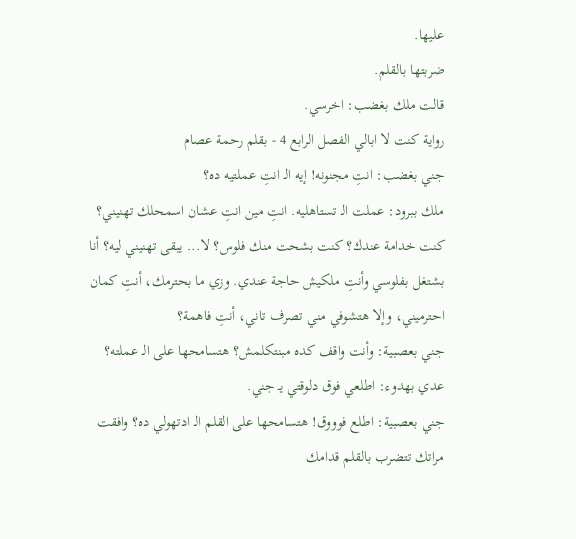عليها.
ضربتها بالقلم.
قالت ملك بغضب: اخرسي.
رواية كنت لا ابالي الفصل الرابع 4 - بقلم رحمة عصام
جني بغضب: انتِ مجنونه! إيه الـ انتِ عملتيه ده؟
ملك ببرود: عملت الـ تستاهليه. انتِ مين انتِ عشان اسمحلك تهنيني؟ كنت خدامة عندك؟ كنت بشحت منك فلوس؟ لا... يبقى تهنيني ليه؟ أنا بشتغل بفلوسي وأنتِ ملكيش حاجة عندي. وزي ما بحترمك، أنتِ كمان احترميني، وإلا هتشوفي مني تصرف تاني، أنتِ فاهمة؟
جني بعصبية: وأنت واقف كده مبنتكلمش؟ هتسامحها على الـ عملته؟
عدي بهدوء: اطلعي فوق دلوقتي يـ جني.
جني بعصبية: اطلع فوووق! هتسامحها على القلم الـ ادتهولي ده؟ وافقت مراتك تتضرب بالقلم قدامك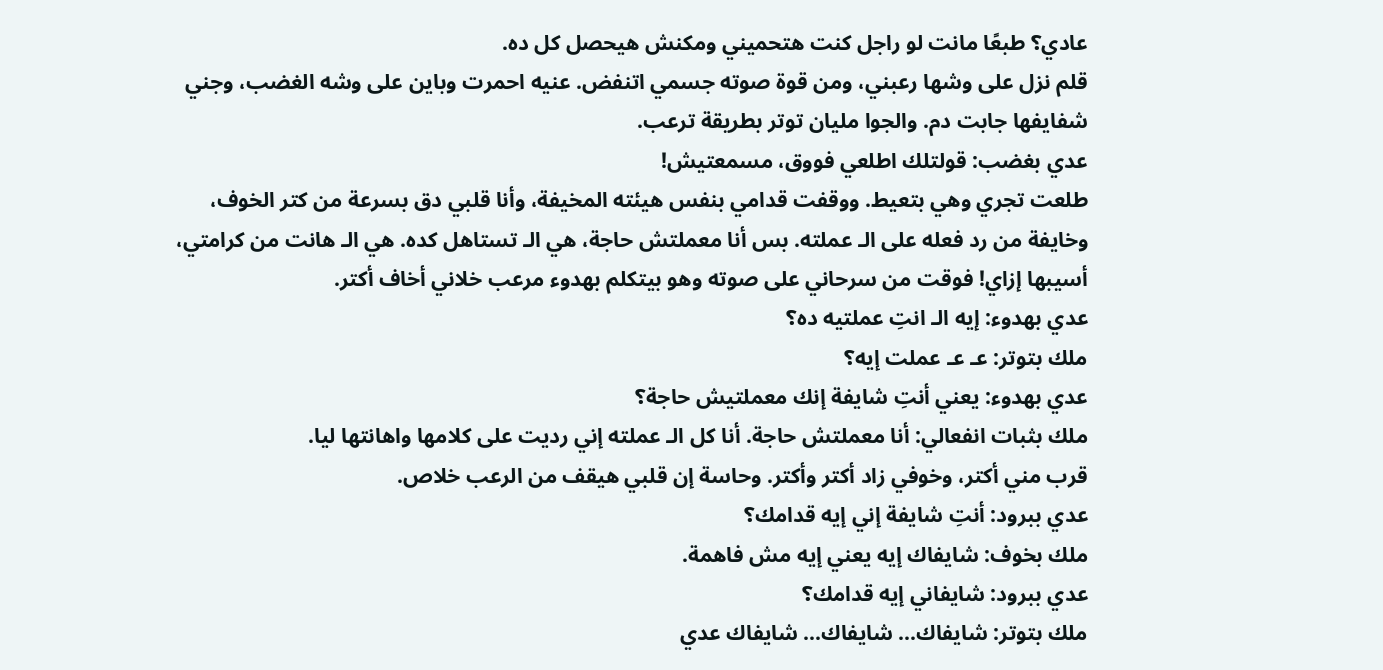عادي؟ طبعًا مانت لو راجل كنت هتحميني ومكنش هيحصل كل ده.
قلم نزل على وشها رعبني، ومن قوة صوته جسمي اتنفض. عنيه احمرت وباين على وشه الغضب، وجني شفايفها جابت دم. والجوا مليان توتر بطريقة ترعب.
عدي بغضب: قولتلك اطلعي فووق، مسمعتيش!
طلعت تجري وهي بتعيط. ووقفت قدامي بنفس هيئته المخيفة، وأنا قلبي دق بسرعة من كتر الخوف، وخايفة من رد فعله على الـ عملته. بس أنا معملتش حاجة، هي الـ تستاهل كده. هي الـ هانت من كرامتي، أسيبها إزاي! فوقت من سرحاني على صوته وهو بيتكلم بهدوء مرعب خلاني أخاف أكتر.
عدي بهدوء: إيه الـ انتِ عملتيه ده؟
ملك بتوتر: عـ عـ عملت إيه؟
عدي بهدوء: يعني أنتِ شايفة إنك معملتيش حاجة؟
ملك بثبات انفعالي: أنا معملتش حاجة. أنا كل الـ عملته إني رديت على كلامها واهانتها ليا.
قرب مني أكتر، وخوفي زاد أكتر وأكتر. وحاسة إن قلبي هيقف من الرعب خلاص.
عدي ببرود: أنتِ شايفة إني إيه قدامك؟
ملك بخوف: شايفاك إيه يعني إيه مش فاهمة.
عدي ببرود: شايفاني إيه قدامك؟
ملك بتوتر: شايفاك... شايفاك... شايفاك عدي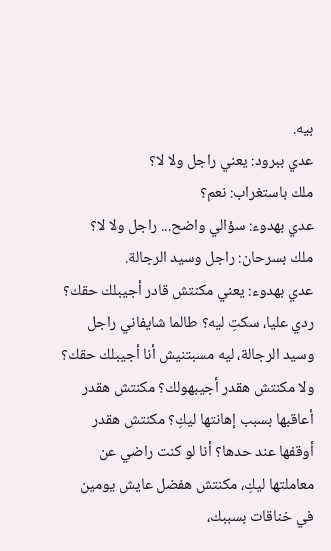بيه.
عدي ببرود: يعني راجل ولا لا؟
ملك باستغراب: نعم؟
عدي بهدوء: سؤالي واضح... راجل ولا لا؟
ملك بسرحان: راجل وسيد الرجالة.
عدي بهدوء: يعني مكنتش قادر أجيبلك حقك؟ ردي عليا، سكتِ ليه؟ طالما شايفاني راجل وسيد الرجالة، ليه مسبتنيش أنا أجيبلك حقك؟ ولا مكنتش هقدر أجيبهولك؟ مكنتش هقدر أعاقبها بسبب إهانتها ليكِ؟ مكنتش هقدر أوقفها عند حدها؟ أنا لو كنت راضي عن معاملتها ليكِ، مكنتش هفضل عايش يومين في خناقات بسببك،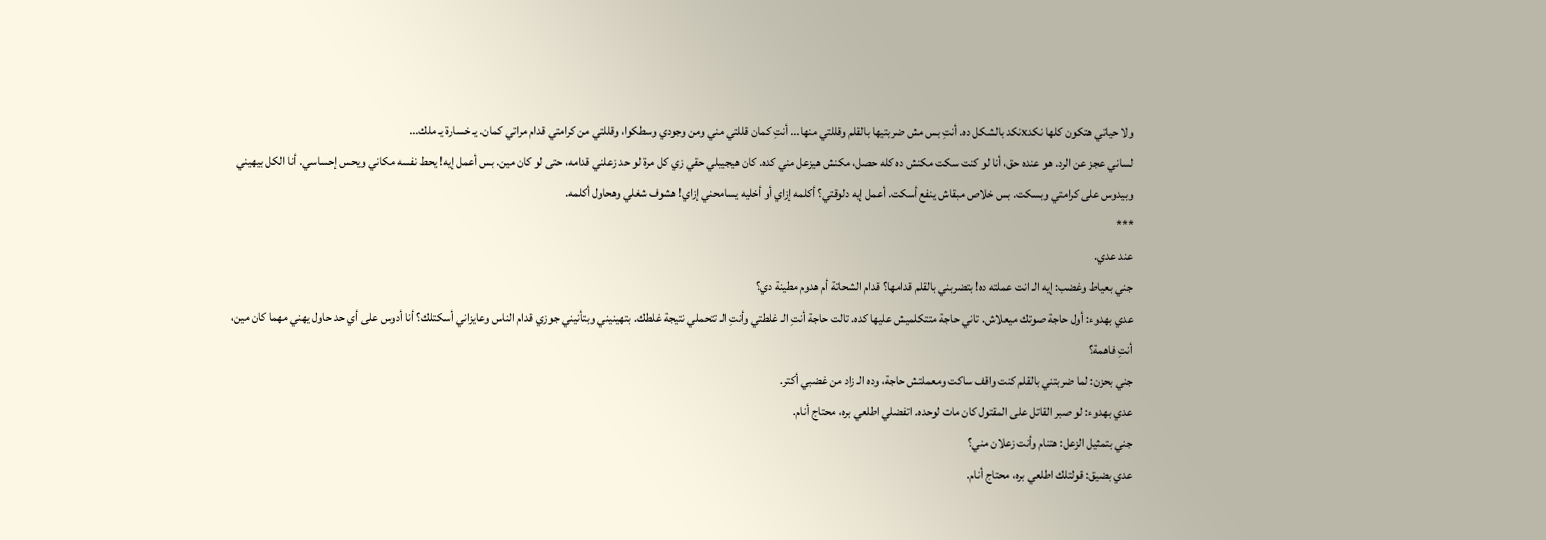ولا حياتي هتكون كلها نكدxنكد بالشكل ده. أنتِ بس مش ضربتيها بالقلم وقللتي منها... أنتِ كمان قللتي مني ومن وجودي وسطكوا، وقللتي من كرامتي قدام مراتي كمان. يـ خسارة يـ ملك...
لساني عجز عن الرد. هو عنده حق، أنا لو كنت سكت مكنش ده كله حصل، مكنش هيزعل مني كده. كان هيجيبلي حقي زي كل مرة لو حد زعلني قدامه، حتى لو كان مين. بس أعمل إيه! يحط نفسه مكاني ويحس إحساسي. أنا الكل بيهيني وبيدوس على كرامتي وبسكت. بس خلاص مبقاش ينفع أسكت. أعمل إيه دلوقتي؟ أكلمه إزاي أو أخليه يسامحني إزاي! هشوف شغلي وهحاول أكلمه.
***
عند عدي.
جني بعياط وغضب: إيه الـ انت عملته ده! بتضربني بالقلم قدامها؟ قدام الشحاتة أم هدوم مطينة دي؟
عدي بهدوء: أول حاجة صوتك ميعلاش. تاني حاجة متتكلميش عليها كده. تالت حاجة أنتِ الـ غلطتي وأنتِ الـ تتحملي نتيجة غلطك. بتهينيني وبتأنيني جوزي قدام الناس وعايزاني أسكتلك؟ أنا أدوس على أي حد حاول يهني مهما كان مين، أنتِ فاهمة؟
جني بحزن: لما ضربتني بالقلم كنت واقف ساكت ومعملتش حاجة، وده الـ زاد من غضبي أكتر.
عدي بهدوء: لو صبر القاتل على المقتول كان مات لوحده. اتفضلي اطلعي بره، محتاج أنام.
جني بتمثيل الزعل: هتنام وأنت زعلان مني؟
عدي بضيق: قولتلك اطلعي بره، محتاج أنام.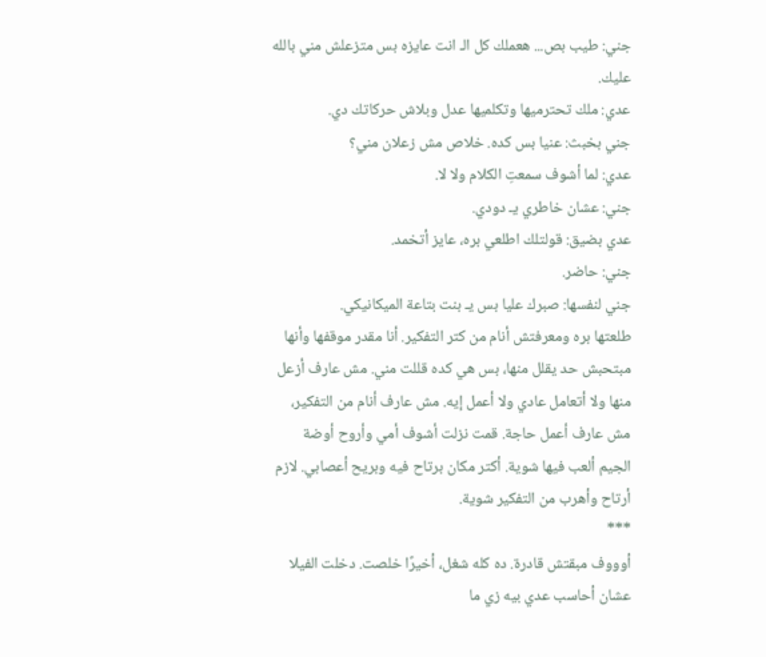جني: طيب بص... هعملك كل الـ انت عايزه بس متزعلش مني بالله عليك.
عدي: ملك تحترميها وتكلميها عدل وبلاش حركاتك دي.
جني بخبث: عنيا بس كده. خلاص مش زعلان مني؟
عدي: لما أشوف سمعتِ الكلام ولا لا.
جني: عشان خاطري يـ دودي.
عدي بضيق: قولتلك اطلعي بره، عايز أتخمد.
جني: حاضر.
جني لنفسها: صبرك عليا بس يـ بنت بتاعة الميكانيكي.
طلعتها بره ومعرفتش أنام من كتر التفكير. أنا مقدر موقفها وأنها مبتحبش حد يقلل منها، بس هي كده قللت مني. مش عارف أزعل منها ولا أتعامل عادي ولا أعمل إيه. مش عارف أنام من التفكير، مش عارف أعمل حاجة. قمت نزلت أشوف أمي وأروح أوضة الجيم ألعب فيها شوية. أكتر مكان برتاح فيه وبريح أعصابي. لازم أرتاح وأهرب من التفكير شوية.
***
أوووف مبقتش قادرة. ده كله شغل، أخيرًا خلصت. دخلت الفيلا عشان أحاسب عدي بيه زي ما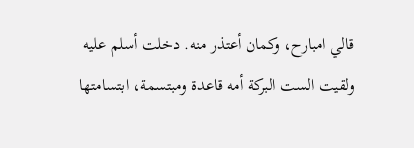قالي امبارح، وكمان أعتذر منه. دخلت أسلم عليه ولقيت الست البركة أمه قاعدة ومبتسمة، ابتسامتها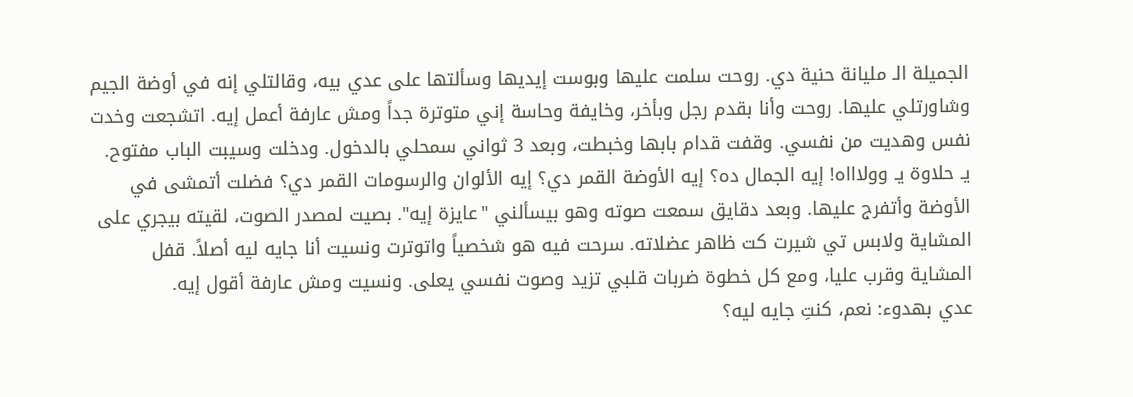الجميلة الـ مليانة حنية دي. روحت سلمت عليها وبوست إيديها وسألتها على عدي بيه، وقالتلي إنه في أوضة الجيم وشاورتلي عليها. روحت وأنا بقدم رجل وبأخر، وخايفة وحاسة إني متوترة جداً ومش عارفة أعمل إيه. اتشجعت وخدت نفس وهديت من نفسي. وقفت قدام بابها وخبطت، وبعد 3 ثواني سمحلي بالدخول. ودخلت وسيبت الباب مفتوح.
يـ حلاوة يـ وولاااه! إيه الجمال ده؟ إيه الأوضة القمر دي؟ إيه الألوان والرسومات القمر دي؟ فضلت أتمشى في الأوضة وأتفرج عليها. وبعد دقايق سمعت صوته وهو بيسألني "عايزة إيه". بصيت لمصدر الصوت، لقيته بيجري على المشاية ولابس تي شيرت كت ظاهر عضلاته. سرحت فيه هو شخصياً واتوترت ونسيت أنا جايه ليه أصلاً. قفل المشاية وقرب عليا، ومع كل خطوة ضربات قلبي تزيد وصوت نفسي يعلى. ونسيت ومش عارفة أقول إيه.
عدي بهدوء: نعم، كنتِ جايه ليه؟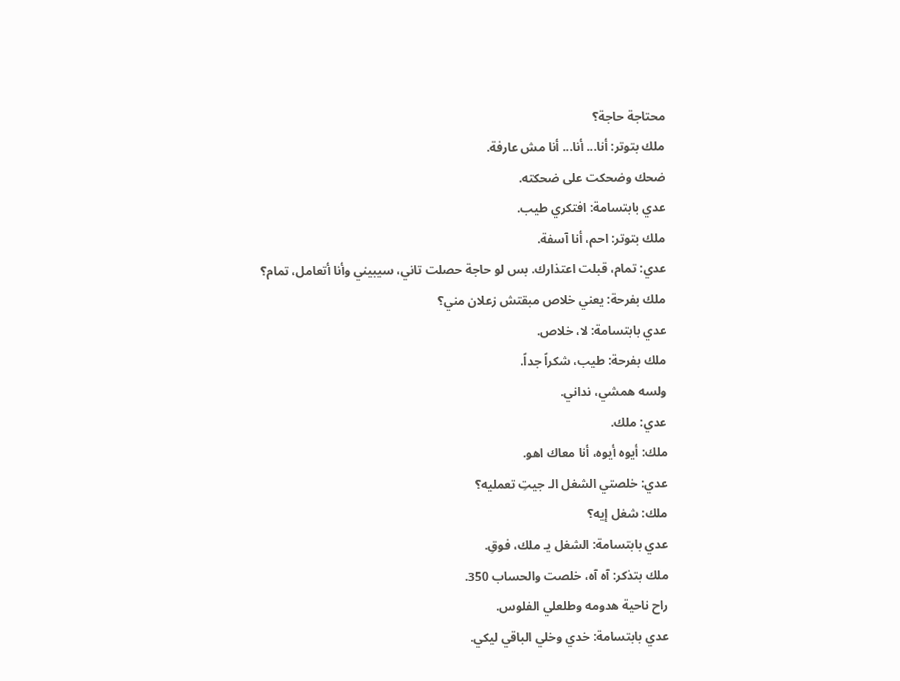محتاجة حاجة؟
ملك بتوتر: أنا... أنا... أنا مش عارفة.
ضحك وضحكت على ضحكته.
عدي بابتسامة: افتكري طيب.
ملك بتوتر: احم، أنا آسفة.
عدي: تمام، قبلت اعتذارك. بس لو حاجة حصلت تاني، سيبيني وأنا أتعامل، تمام؟
ملك بفرحة: يعني خلاص مبقتش زعلان مني؟
عدي بابتسامة: لا، خلاص.
ملك بفرحة: طيب، شكراً جداً.
ولسه همشي، نداني.
عدي: ملك.
ملك: أيوه أيوه، أنا معاك اهو.
عدي: خلصتي الشغل الـ جيتِ تعمليه؟
ملك: شغل إيه؟
عدي بابتسامة: الشغل يـ ملك، فوقِ.
ملك بتذكر: آه آه، خلصت والحساب 350.
راح ناحية هدومه وطلعلي الفلوس.
عدي بابتسامة: خدي وخلي الباقي ليكي.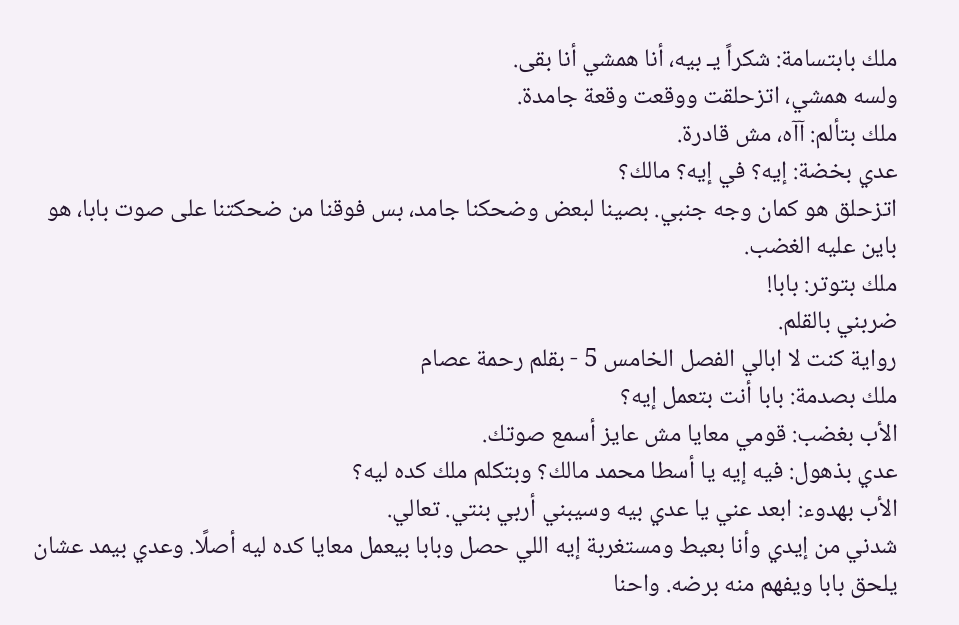ملك بابتسامة: شكراً يـ بيه، أنا همشي أنا بقى.
ولسه همشي، اتزحلقت ووقعت وقعة جامدة.
ملك بتألم: آآه، مش قادرة.
عدي بخضة: إيه؟ في إيه؟ مالك؟
اتزحلق هو كمان وجه جنبي. بصينا لبعض وضحكنا جامد، بس فوقنا من ضحكتنا على صوت بابا، هو باين عليه الغضب.
ملك بتوتر: بابا!
ضربني بالقلم.
رواية كنت لا ابالي الفصل الخامس 5 - بقلم رحمة عصام
ملك بصدمة: بابا أنت بتعمل إيه؟
الأب بغضب: قومي معايا مش عايز أسمع صوتك.
عدي بذهول: فيه إيه يا أسطا محمد مالك؟ وبتكلم ملك كده ليه؟
الأب بهدوء: ابعد عني يا عدي بيه وسيبني أربي بنتي. تعالي.
شدني من إيدي وأنا بعيط ومستغربة إيه اللي حصل وبابا بيعمل معايا كده ليه أصلًا. وعدي بيمد عشان يلحق بابا ويفهم منه برضه. واحنا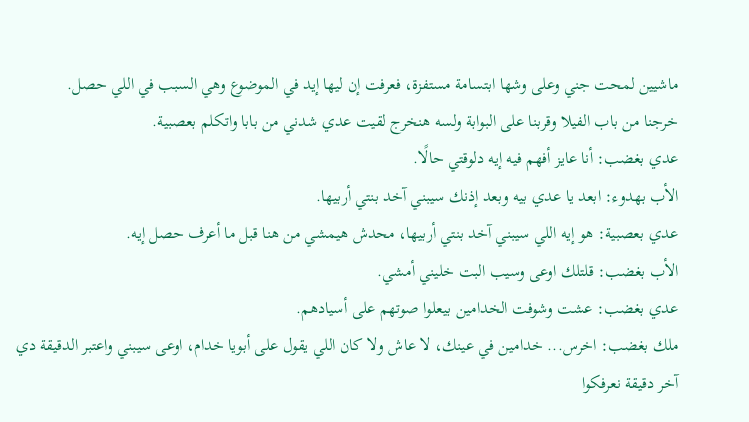ماشيين لمحت جني وعلى وشها ابتسامة مستفزة، فعرفت إن ليها إيد في الموضوع وهي السبب في اللي حصل.
خرجنا من باب الفيلا وقربنا على البوابة ولسه هنخرج لقيت عدي شدني من بابا واتكلم بعصبية.
عدي بغضب: أنا عايز أفهم فيه إيه دلوقتي حالًا.
الأب بهدوء: ابعد يا عدي بيه وبعد إذنك سيبني آخد بنتي أربيها.
عدي بعصبية: هو إيه اللي سيبني آخد بنتي أربيها، محدش هيمشي من هنا قبل ما أعرف حصل إيه.
الأب بغضب: قلتلك اوعى وسيب البت خليني أمشي.
عدي بغضب: عشت وشوفت الخدامين بيعلوا صوتهم على أسيادهم.
ملك بغضب: اخرس... خدامين في عينك، لا عاش ولا كان اللي يقول على أبويا خدام، اوعى سيبني واعتبر الدقيقة دي آخر دقيقة نعرفكوا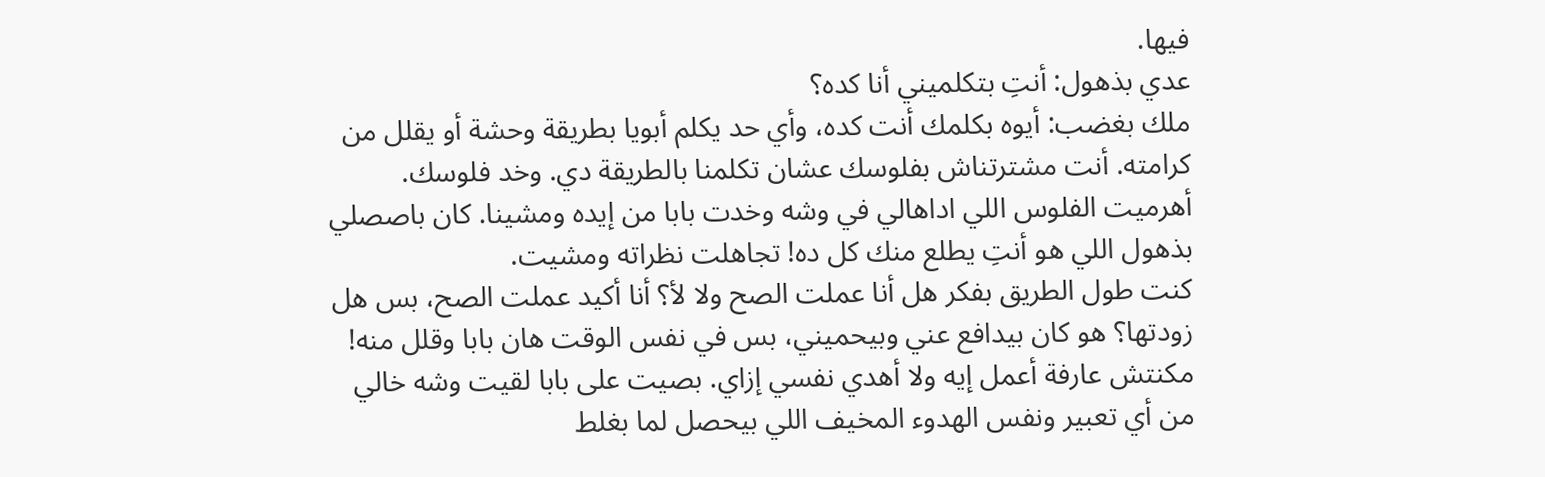فيها.
عدي بذهول: أنتِ بتكلميني أنا كده؟
ملك بغضب: أيوه بكلمك أنت كده، وأي حد يكلم أبويا بطريقة وحشة أو يقلل من كرامته. أنت مشترتناش بفلوسك عشان تكلمنا بالطريقة دي. وخد فلوسك.
أهرميت الفلوس اللي اداهالي في وشه وخدت بابا من إيده ومشينا. كان باصصلي بذهول اللي هو أنتِ يطلع منك كل ده! تجاهلت نظراته ومشيت.
كنت طول الطريق بفكر هل أنا عملت الصح ولا لأ؟ أنا أكيد عملت الصح، بس هل زودتها؟ هو كان بيدافع عني وبيحميني، بس في نفس الوقت هان بابا وقلل منه! مكنتش عارفة أعمل إيه ولا أهدي نفسي إزاي. بصيت على بابا لقيت وشه خالي من أي تعبير ونفس الهدوء المخيف اللي بيحصل لما بغلط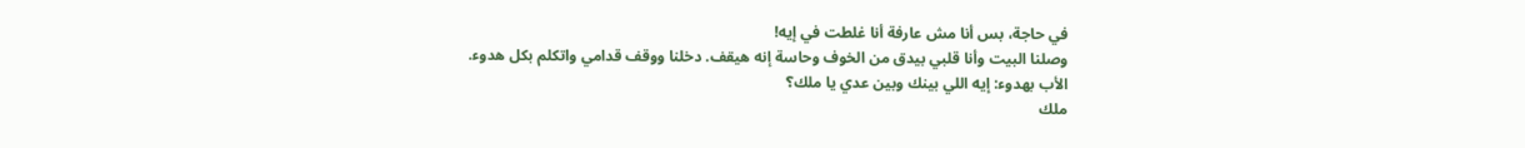في حاجة، بس أنا مش عارفة أنا غلطت في إيه!
وصلنا البيت وأنا قلبي بيدق من الخوف وحاسة إنه هيقف. دخلنا ووقف قدامي واتكلم بكل هدوء.
الأب بهدوء: إيه اللي بينك وبين عدي يا ملك؟
ملك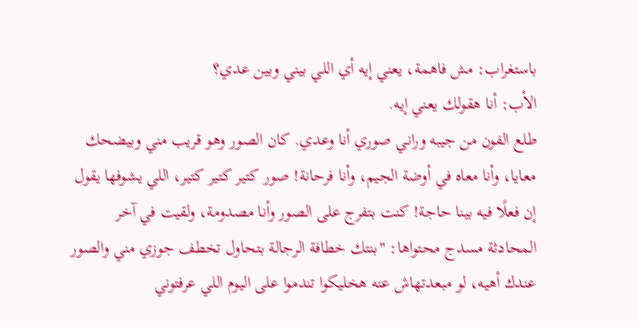باستغراب: مش فاهمة، يعني إيه أي اللي بيني وبين عدي؟
الأب: أنا هقولك يعني إيه.
طلع الفون من جيبه وراني صوري أنا وعدي. كان الصور وهو قريب مني وبيضحك معايا، وأنا معاه في أوضة الجيم، وأنا فرحانة! صور كتير كتير كتير، اللي يشوفها يقول إن فعلًا فيه بينا حاجة! كنت بتفرج على الصور وأنا مصدومة، ولقيت في آخر المحادثة مسدج محتواها: "بنتك خطافة الرجالة بتحاول تخطف جوزي مني والصور عندك أهيه، لو مبعدتهاش عنه هخليكوا تندموا على اليوم اللي عرفتوني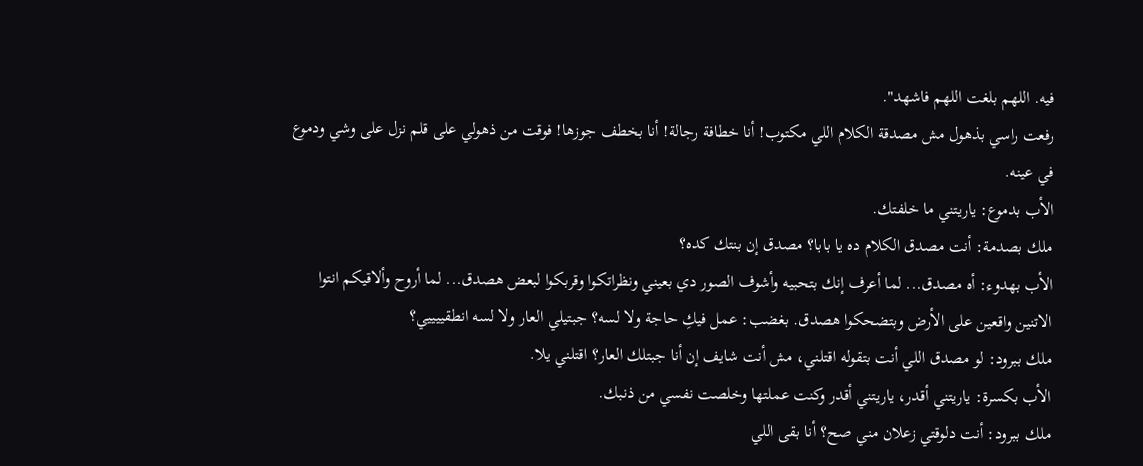فيه. اللهم بلغت اللهم فاشهد".
رفعت راسي بذهول مش مصدقة الكلام اللي مكتوب! أنا خطافة رجالة! أنا بخطف جوزها! فوقت من ذهولي على قلم نزل على وشي ودموع في عينه.
الأب بدموع: ياريتني ما خلفتك.
ملك بصدمة: أنت مصدق الكلام ده يا بابا؟ مصدق إن بنتك كده؟
الأب بهدوء: أه مصدق... لما أعرف إنك بتحبيه وأشوف الصور دي بعيني ونظراتكوا وقربكوا لبعض هصدق... لما أروح وألاقيكم انتوا الاتنين واقعين على الأرض وبتضحكوا هصدق. بغضب: عمل فيكِ حاجة ولا لسه؟ جبتيلي العار ولا لسه انطقييييي؟
ملك ببرود: لو مصدق اللي أنت بتقوله اقتلني، مش أنت شايف إن أنا جبتلك العار؟ اقتلني يلا.
الأب بكسرة: ياريتني أقدر، ياريتني أقدر وكنت عملتها وخلصت نفسي من ذنبك.
ملك ببرود: أنت دلوقتي زعلان مني صح؟ أنا بقى اللي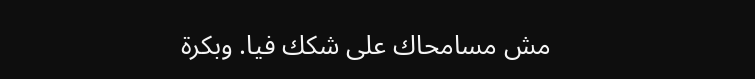مش مسامحاك على شكك فيا. وبكرة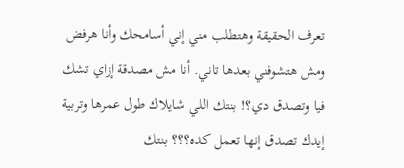تعرف الحقيقة وهتطلب مني إني أسامحك وأنا هرفض ومش هتشوفني بعدها تاني. أنا مش مصدقة إزاي تشك فيا وتصدق دي؟! بنتك اللي شايلاك طول عمرها وتربية إيدك تصدق إنها تعمل كده؟؟؟ بنتك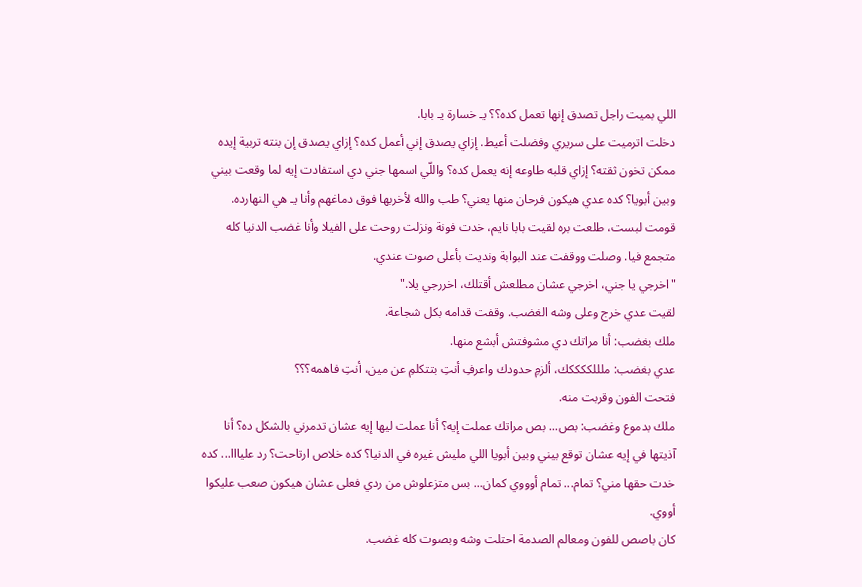اللي بميت راجل تصدق إنها تعمل كده؟؟ يـ خسارة يـ بابا.
دخلت اترميت على سريري وفضلت أعيط. إزاي يصدق إني أعمل كده؟ إزاي يصدق إن بنته تربية إيده ممكن تخون ثقته؟ إزاي قلبه طاوعه إنه يعمل كده؟ واللّي اسمها جني دي استفادت إيه لما وقعت بيني وبين أبويا؟ كده عدي هيكون فرحان منها يعني؟ طب والله لأخربها فوق دماغهم وأنا يـ هي النهارده.
قومت لبست، طلعت بره لقيت بابا نايم، خدت فونة ونزلت روحت على الفيلا وأنا غضب الدنيا كله متجمع فيا. وصلت ووقفت عند البوابة ونديت بأعلى صوت عندي.
"اخرجي يا جني، اخرجي عشان مطلعش أقتلك، اخررجي يلا."
لقيت عدي خرج وعلى وشه الغضب. وقفت قدامه بكل شجاعة.
ملك بغضب: أنا مراتك دي مشوفتش أبشع منها.
عدي بغضب: ملللككككك، ألزمِ حدودك واعرفِ أنتِ بتتكلمِ عن مين، أنتِ فاهمه؟؟؟
فتحت الفون وقربت منه.
ملك بدموع وغضب: بص... بص مراتك عملت إيه؟ أنا عملت ليها إيه عشان تدمرني بالشكل ده؟ أنا آذيتها في إيه عشان توقع بيني وبين أبويا اللي مليش غيره في الدنيا؟ كده خلاص ارتاحت؟ رد عليااا... كده خدت حقها مني؟ تمام... تمام أوووي كمان... بس متزعلوش من ردي فعلى عشان هيكون صعب عليكوا أووي.
كان باصص للفون ومعالم الصدمة احتلت وشه وبصوت كله غضب.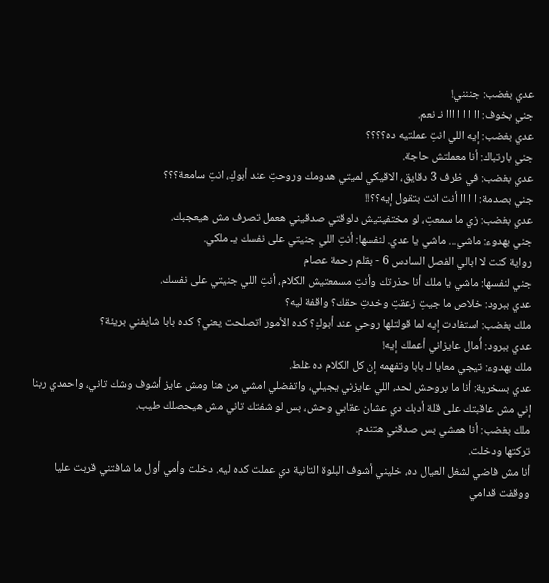عدي بغضب: جننني!
جني بخوف: اا ا ا ا ااا نـ نعم.
عدي بغضب: إيه اللي انتِ عملتيه ده؟؟؟؟
جني بارتباك: أنا معملتش حاجة.
عدي بغضب: في ظرف 3 دقايق، الاقيكي لميتي هدومك وروحتِ عند أبوكِ، انتِ سامعة؟؟؟
جني بصدمة: ا ا اا أنت انت بتقول إيه؟؟!!
عدي بغضب: زي ما سمعتِ، لو مختفيتيش دلوقتي صدقيني هعمل تصرف مش هيعجبك.
جني بهدوء: ماشي... ماشي يا عدي. لنفسها: أنتِ اللي جنيتي على نفسك يـ ملكي.
رواية كنت لا ابالي الفصل السادس 6 - بقلم رحمة عصام
جني لنفسها: ماشي يا ملك أنا حذرتك وأنتِ مسمعتيش الكلام، أنتِ اللي جنيتي على نفسك.
عدي ببرود: خلاص ما جيتِ زعقتِ وخدتِ حقك؟ واقفة ليه؟
ملك بغضب: استفادت إيه لما قولتلها روحي عند أبوكِ؟ كده الأمور اتصلحت يعني؟ كده بابا شايفني بريئة؟
عدي ببرود: أُمال عايزاني أعملك إيه!
ملك بهدوء: تيجي معايا لـ بابا وتفهمه إن كل الكلام ده غلط.
عدي بسخرية: أنا ما بروحش لحد، اللي عايزني يجيلي، واتفضلي امشي من هنا ومش عايز أشوف وشك تاني، واحمدي ربنا إني مش عاقبتك على قلة أدبك دي عشان عقابي وحش، بس لو شفتك تاني مش هيحصلك طيب.
ملك بغضب: أنا همشي بس صدقني هتندم.
تركتها ودخلت.
أنا مش فاضي لشغل العيال ده، خليني أشوف البلوة التانية دي عملت كده ليه. دخلت وأمي أول ما شافتني قربت عليا ووقفت قدامي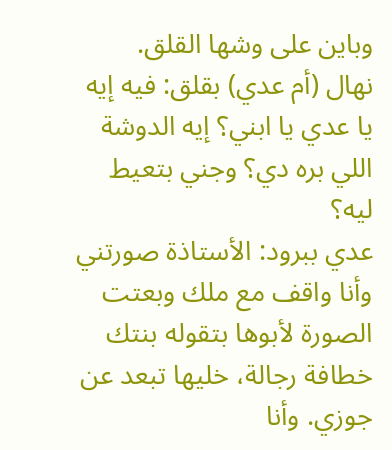وباين على وشها القلق.
نهال (أم عدي) بقلق: فيه إيه يا عدي يا ابني؟ إيه الدوشة اللي بره دي؟ وجني بتعيط ليه؟
عدي ببرود: الأستاذة صورتني وأنا واقف مع ملك وبعتت الصورة لأبوها بتقوله بنتك خطافة رجالة، خليها تبعد عن جوزي. وأنا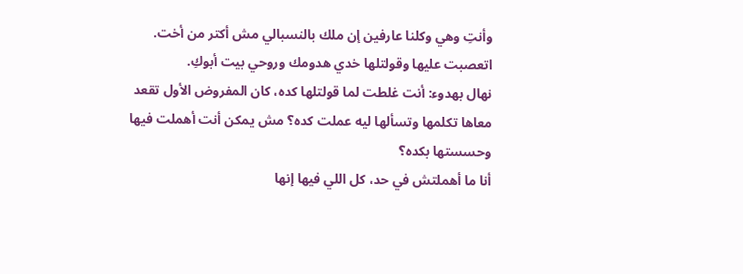وأنتِ وهي وكلنا عارفين إن ملك بالنسبالي مش أكتر من أخت. اتعصبت عليها وقولتلها خدي هدومك وروحي بيت أبوكِ.
نهال بهدوء: أنت غلطت لما قولتلها كده، كان المفروض الأول تقعد معاها تكلمها وتسألها ليه عملت كده؟ مش يمكن أنت أهملت فيها وحسستها بكده؟
أنا ما أهملتش في حد، كل اللي فيها إنها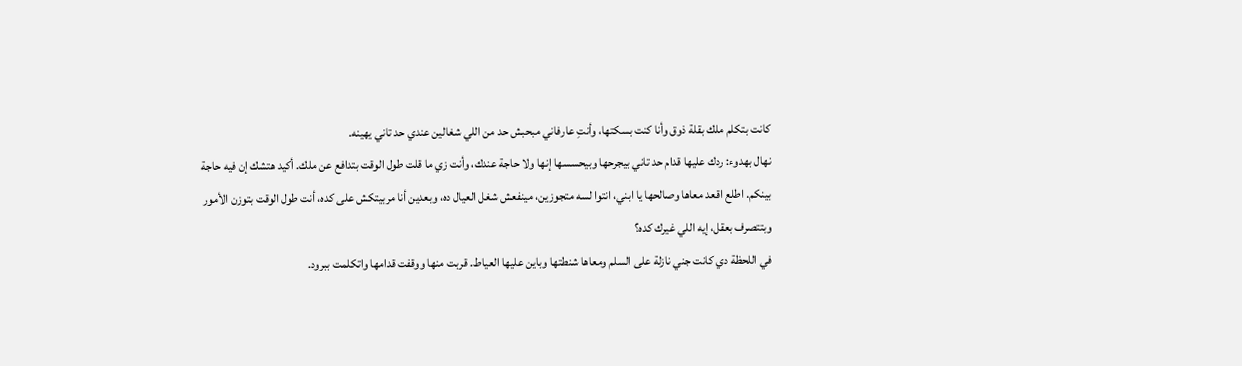كانت بتكلم ملك بقلة ذوق وأنا كنت بسكتها، وأنتِ عارفاني مبحبش حد من اللي شغالين عندي حد تاني يهينه.
نهال بهدوء: ردك عليها قدام حد تاني بيجرحها وبيحسسها إنها ولا حاجة عندك، وأنت زي ما قلت طول الوقت بتدافع عن ملك. أكيد هتشك إن فيه حاجة بينكم. اطلع اقعد معاها وصالحها يا ابني، انتوا لسه متجوزين، مينفعش شغل العيال ده، وبعدين أنا مربيتكش على كده، أنت طول الوقت بتوزن الأمور وبتتصرف بعقل، إيه اللي غيرك كده؟
في اللحظة دي كانت جني نازلة على السلم ومعاها شنطتها وباين عليها العياط. قربت منها ووقفت قدامها واتكلمت ببرود.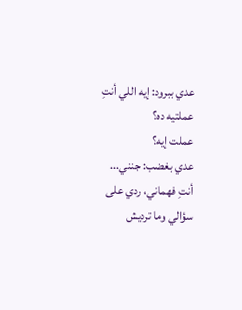عدي ببرود: إيه اللي أنتِ عملتيه ده؟
عملت إيه؟
عدي بغضب: جنني... أنتِ فهماني، ردي على سؤالي وما ترديش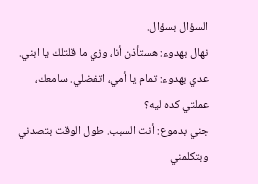السؤال بسؤال.
نهال بهدوء: هستأذن أنا، وزي ما قلتلك يا ابني.
عدي بهدوء: تمام يا أمي، اتفضلي. سامعك، عملتي كده ليه؟
جني بدموع: أنت السبب. طول الوقت بتصدني وبتكلمني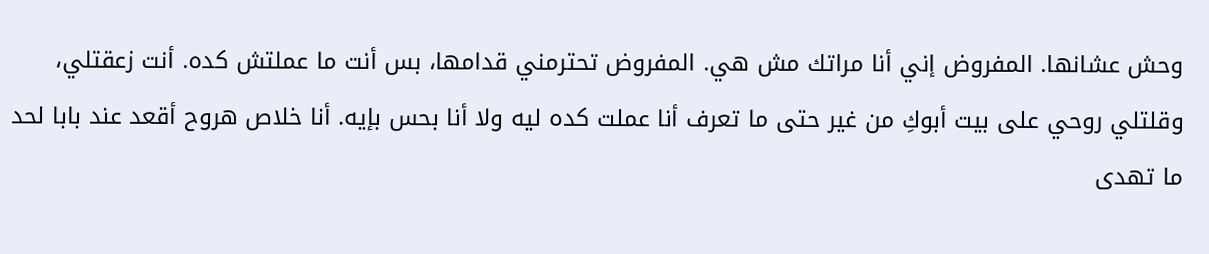وحش عشانها. المفروض إني أنا مراتك مش هي. المفروض تحترمني قدامها، بس أنت ما عملتش كده. أنت زعقتلي، وقلتلي روحي على بيت أبوكِ من غير حتى ما تعرف أنا عملت كده ليه ولا أنا بحس بإيه. أنا خلاص هروح أقعد عند بابا لحد ما تهدى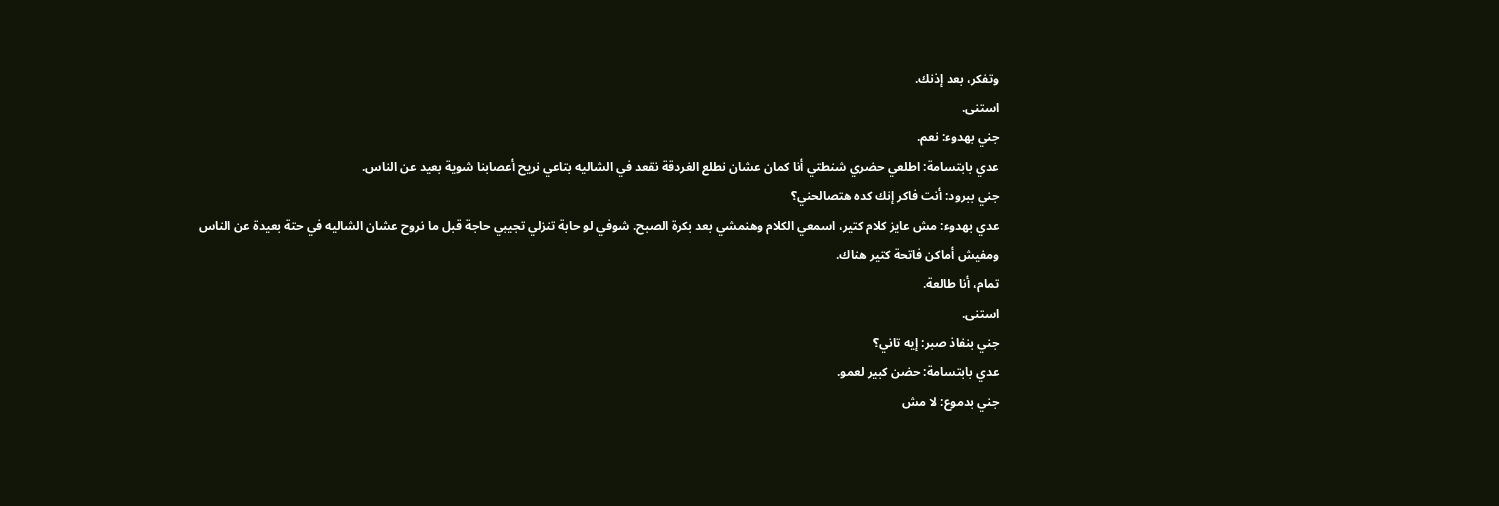وتفكر، بعد إذنك.
استنى.
جني بهدوء: نعم.
عدي بابتسامة: اطلعي حضري شنطتي أنا كمان عشان نطلع الغردقة نقعد في الشاليه بتاعي نريح أعصابنا شوية بعيد عن الناس.
جني ببرود: أنت فاكر إنك كده هتصالحني؟
عدي بهدوء: مش عايز كلام كتير، اسمعي الكلام وهنمشي بعد بكرة الصبح. شوفي لو حابة تنزلي تجيبي حاجة قبل ما نروح عشان الشاليه في حتة بعيدة عن الناس ومفيش أماكن فاتحة كتير هناك.
تمام، أنا طالعة.
استنى.
جني بنفاذ صبر: إيه تاني؟
عدي بابتسامة: حضن كبير لعمو.
جني بدموع: لا مش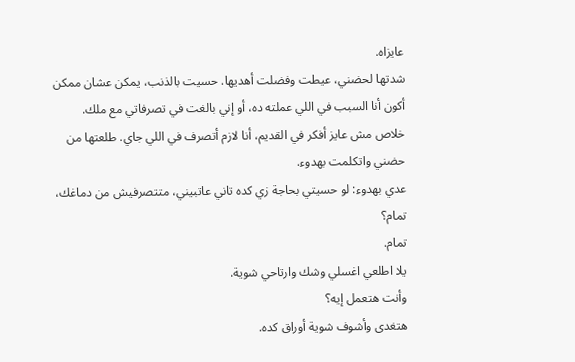عايزاه.
شدتها لحضني، عيطت وفضلت أهديها. حسيت بالذنب، يمكن عشان ممكن أكون أنا السبب في اللي عملته ده، أو إني بالغت في تصرفاتي مع ملك. خلاص مش عايز أفكر في القديم، أنا لازم أتصرف في اللي جاي. طلعتها من حضني واتكلمت بهدوء.
عدي بهدوء: لو حسيتي بحاجة زي كده تاني عاتبيني، متتصرفيش من دماغك، تمام؟
تمام.
يلا اطلعي اغسلي وشك وارتاحي شوية.
وأنت هتعمل إيه؟
هتغدى وأشوف شوية أوراق كده.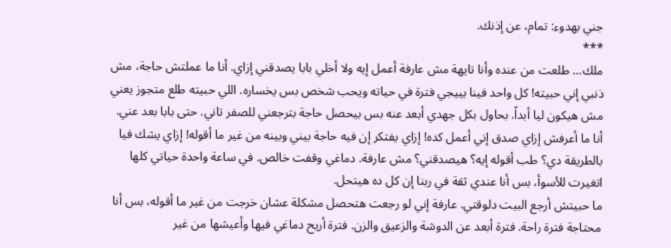جني بهدوء: تمام، عن إذنك.
***
ملك... طلعت من عنده وأنا تايهة مش عارفة أعمل إيه ولا أخلي بابا يصدقني إزاي. أنا ما عملتش حاجة، مش ذنبي إني حبيته! كل واحد فينا بييجي فترة في حياته ويحب شخص بس يخساره. اللي حبيته طلع متجوز يعني مش هيكون ليا أبداً. بحاول بكل جهدي أبعد عنه بس بيحصل حاجة بترجعني للصفر تاني. حتى بابا بعد عني. أنا ما أعرفش إزاي صدق إني أعمل كده! إزاي يفتكر إن فيه حاجة بيني وبينه من غير ما أقوله! إزاي يشك فيا بالطريقة دي؟ طب أقوله إيه؟ هيصدقني؟ مش عارفة. دماغي وقفت خالص. في ساعة واحدة حياتي كلها اتغيرت للأسوأ، بس أنا عندي ثقة في ربنا إن كل ده هيتحل.
ما حبيتش أرجع البيت دلوقتي. عارفة إني لو رجعت هتحصل مشكلة عشان خرجت من غير ما أقوله، بس أنا محتاجة فترة راحة. فترة أبعد عن الدوشة والزعيق والزن. فترة أريح دماغي فيها وأعيشها من غير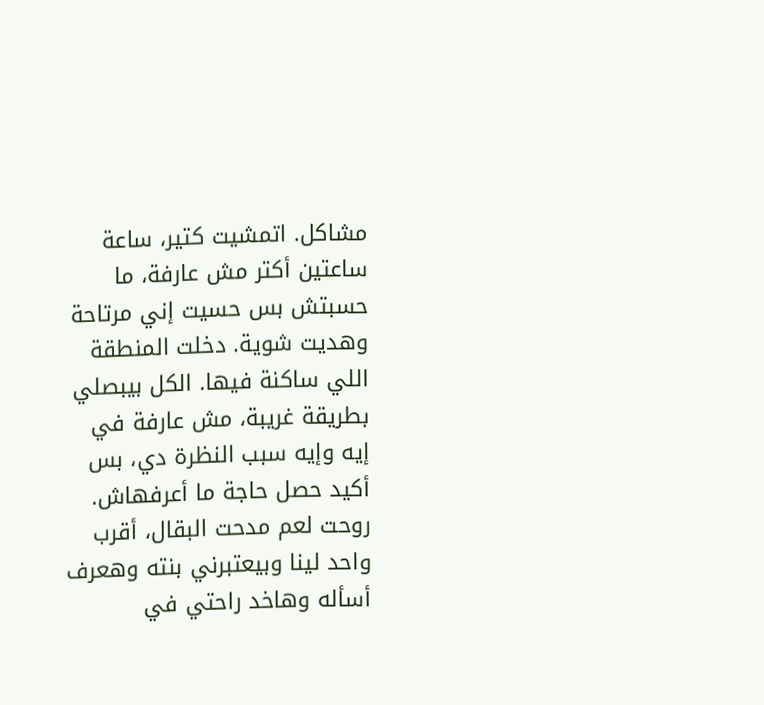مشاكل. اتمشيت كتير، ساعة ساعتين أكتر مش عارفة، ما حسبتش بس حسيت إني مرتاحة وهديت شوية. دخلت المنطقة اللي ساكنة فيها. الكل بيبصلي بطريقة غريبة، مش عارفة في إيه وإيه سبب النظرة دي، بس أكيد حصل حاجة ما أعرفهاش.
روحت لعم مدحت البقال، أقرب واحد لينا وبيعتبرني بنته وهعرف أسأله وهاخد راحتي في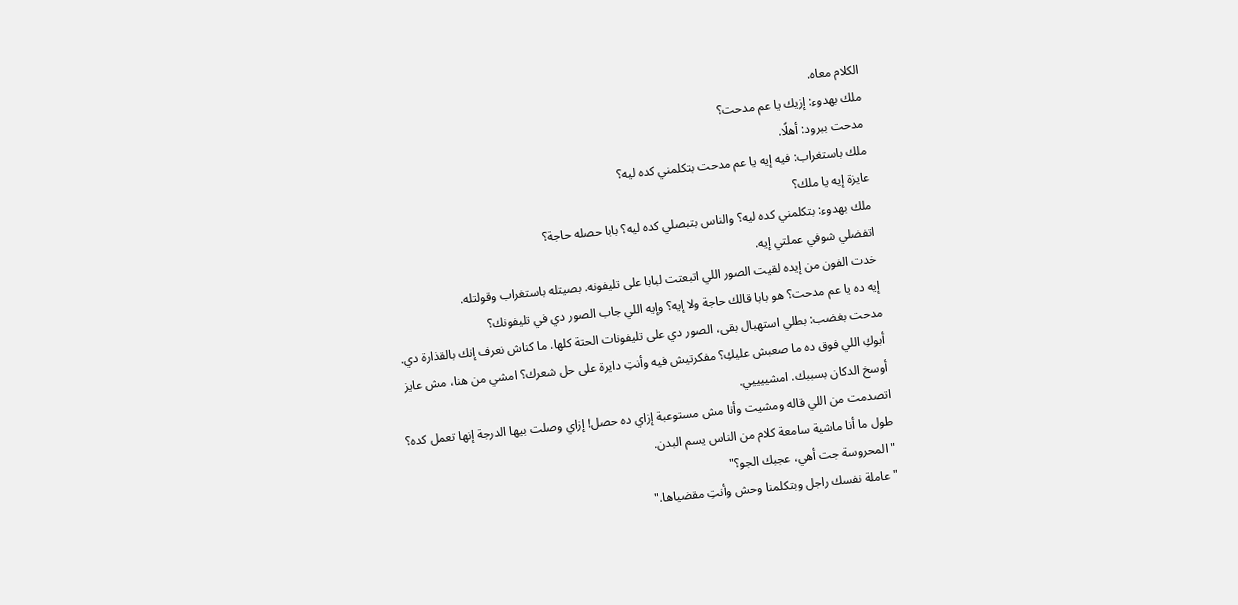الكلام معاه.
ملك بهدوء: إزيك يا عم مدحت؟
مدحت ببرود: أهلًا.
ملك باستغراب: فيه إيه يا عم مدحت بتكلمني كده ليه؟
عايزة إيه يا ملك؟
ملك بهدوء: بتكلمني كده ليه؟ والناس بتبصلي كده ليه؟ بابا حصله حاجة؟
اتفضلي شوفي عملتي إيه.
خدت الفون من إيده لقيت الصور اللي اتبعتت لبابا على تليفونه. بصيتله باستغراب وقولتله.
إيه ده يا عم مدحت؟ هو بابا قالك حاجة ولا إيه؟ وإيه اللي جاب الصور دي في تليفونك؟
مدحت بغضب: بطلي استهبال بقى، الصور دي على تليفونات الحتة كلها. ما كناش نعرف إنك بالقذارة دي. أبوكِ اللي فوق ده ما صعبش عليكِ؟ مفكرتيش فيه وأنتِ دايرة على حل شعرك؟ امشي من هنا، مش عايز أوسخ الدكان بسببك. امشييييي.
اتصدمت من اللي قاله ومشيت وأنا مش مستوعبة إزاي ده حصل! إزاي وصلت بيها الدرجة إنها تعمل كده؟ طول ما أنا ماشية سامعة كلام من الناس يسم البدن.
"المحروسة جت أهي، عجبك الجو؟"
"عاملة نفسك راجل وبتكلمنا وحش وأنتِ مقضياها."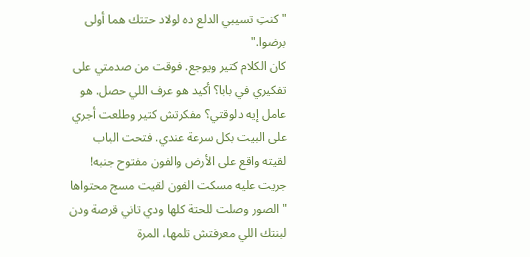"كنتِ تسيبي الدلع ده لولاد حتتك هما أولى برضوا."
كان الكلام كتير ويوجع. فوقت من صدمتي على تفكيري في بابا؟ أكيد هو عرف اللي حصل. هو عامل إيه دلوقتي؟ مفكرتش كتير وطلعت أجري على البيت بكل سرعة عندي. فتحت الباب لقيته واقع على الأرض والفون مفتوح جنبه! جريت عليه مسكت الفون لقيت مسج محتواها "الصور وصلت للحتة كلها ودي تاني قرصة ودن لبنتك اللي معرفتش تلمها، المرة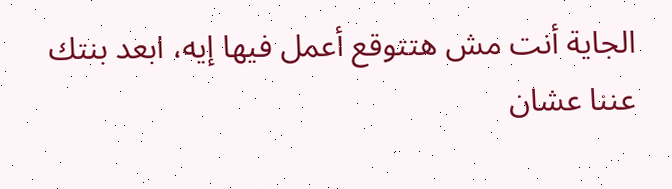الجاية أنت مش هتتوقع أعمل فيها إيه، ابعد بنتك عننا عشان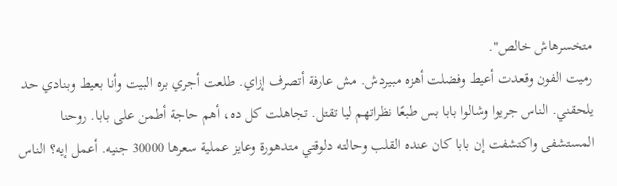متخسرهاش خالص".
رميت الفون وقعدت أعيط وفضلت أهزه مبيردش. مش عارفة أتصرف إزاي. طلعت أجري بره البيت وأنا بعيط وبنادي حد يلحقني. الناس جريوا وشالوا بابا بس طبعًا نظراتهم ليا تقتل. تجاهلت كل ده، أهم حاجة أطمن على بابا. روحنا المستشفى واكتشفت إن بابا كان عنده القلب وحالته دلوقتي متدهورة وعايز عملية سعرها 30000 جنيه. أعمل إيه؟ الناس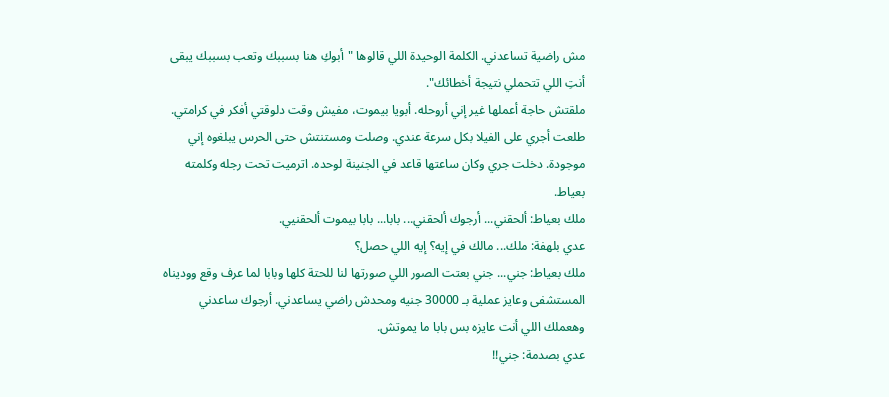مش راضية تساعدني. الكلمة الوحيدة اللي قالوها "أبوكِ هنا بسببك وتعب بسببك يبقى أنتِ اللي تتحملي نتيجة أخطائك".
ملقتش حاجة أعملها غير إني أروحله. أبويا بيموت، مفيش وقت دلوقتي أفكر في كرامتي. طلعت أجري على الفيلا بكل سرعة عندي. وصلت ومستنتش حتى الحرس يبلغوه إني موجودة. دخلت جري وكان ساعتها قاعد في الجنينة لوحده. اترميت تحت رجله وكلمته بعياط.
ملك بعياط: ألحقني... أرجوك ألحقني... بابا... بابا بيموت ألحقنيي.
عدي بلهفة: ملك... مالك في إيه؟ إيه اللي حصل؟
ملك بعياط: جني... جني بعتت الصور اللي صورتها لنا للحتة كلها وبابا لما عرف وقع ووديناه المستشفى وعايز عملية بـ 30000 جنيه ومحدش راضي يساعدني. أرجوك ساعدني وهعملك اللي أنت عايزه بس بابا ما يموتش.
عدي بصدمة: جني!!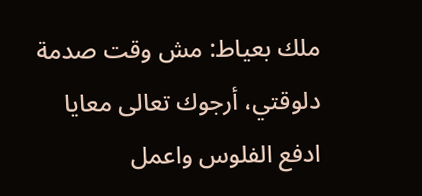ملك بعياط: مش وقت صدمة دلوقتي، أرجوك تعالى معايا ادفع الفلوس واعمل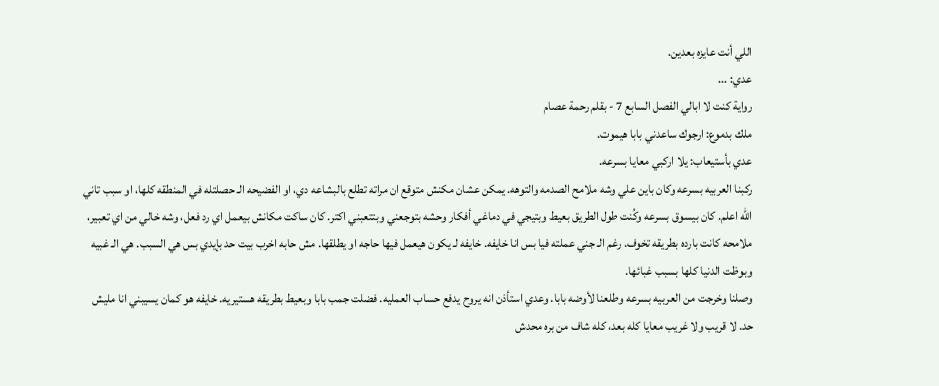اللي أنت عايزه بعدين.
عدي: ...
رواية كنت لا ابالي الفصل السابع 7 - بقلم رحمة عصام
ملك بدموع: ارجوك ساعدني بابا هيموت.
عدي بأستيعاب: يلا اركبي معايا بسرعه.
ركبنا العربيه بسرعه وكان باين علي وشه ملامح الصدمه والتوهه. يمكن عشان مكنش متوقع ان مراته تطلع بالبشاعه دي، او الفضيحه الـ حصلتله في المنطقه كلها، او سبب تاني الله اعلم. كان بيسوق بسرعه وكُنت طول الطريق بعيط وبتيجي في دماغي أفكار وحشه بتوجعني وبتتعبني اكتر. كان ساكت مكانش بيعمل اي رد فعل، وشه خالي من اي تعبير، ملامحه كانت بارده بطريقه تخوف. رغم الـ جني عملته فيا بس انا خايفه. خايفه لـ يكون هيعمل فيها حاجه او يطلقها. مش حابه اخرب بيت حد بإيدي بس هي السبب. هي الـ غبيه وبوظت الدنيا كلها بسبب غبائها.
وصلنا وخرجت من العربيه بسرعه وطلعنا لأوضه بابا. وعدي استأذن انه يروح يدفع حساب العمليه. فضلت جمب بابا وبعيط بطريقه هستيريه. خايفه هو كمان يسيبني انا مليش حد. لا قريب ولا غريب معايا كله بعد، كله شاف من بره محدش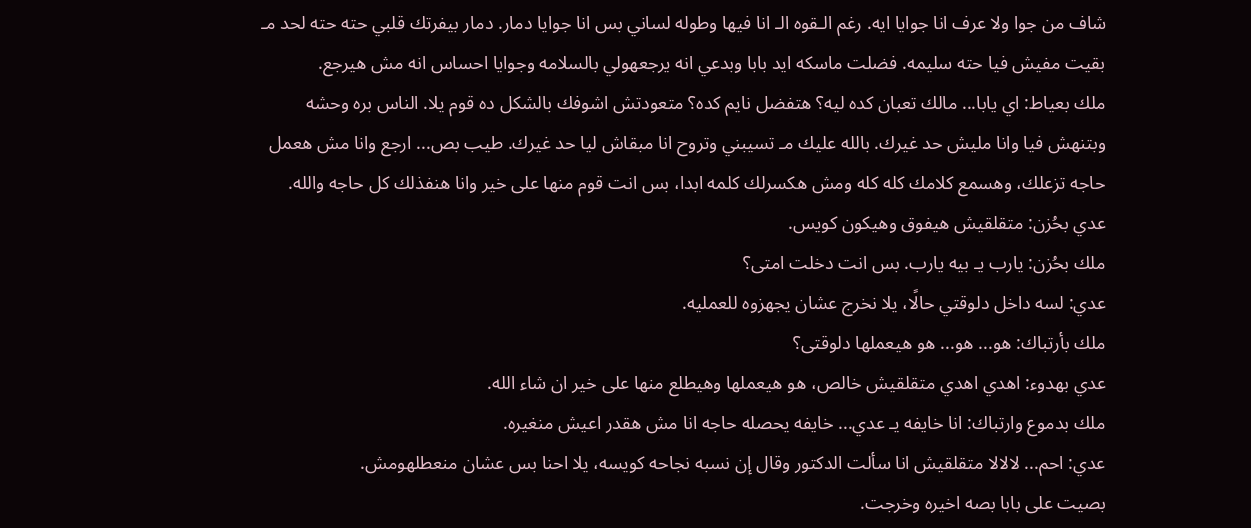شاف من جوا ولا عرف انا جوايا ايه. رغم الـقوه الـ انا فيها وطوله لساني بس انا جوايا دمار. دمار بيفرتك قلبي حته حته لحد مـ بقيت مفيش فيا حته سليمه. فضلت ماسكه ايد بابا وبدعي انه يرجعهولي بالسلامه وجوايا احساس انه مش هيرجع.
ملك بعياط: اي يابا... مالك تعبان كده ليه؟ هتفضل نايم كده؟ متعودتش اشوفك بالشكل ده قوم يلا. الناس بره وحشه وبتنهش فيا وانا مليش حد غيرك. بالله عليك مـ تسيبني وتروح انا مبقاش ليا حد غيرك. طيب بص... ارجع وانا مش هعمل حاجه تزعلك، وهسمع كلامك كله كله ومش هكسرلك كلمه ابدا، بس انت قوم منها على خير وانا هنفذلك كل حاجه والله.
عدي بحُزن: متقلقيش هيفوق وهيكون كويس.
ملك بحُزن: يارب يـ بيه يارب. بس انت دخلت امتى؟
عدي: لسه داخل دلوقتي حالًا، يلا نخرج عشان يجهزوه للعمليه.
ملك بأرتباك: هو... هو... هو هيعملها دلوقتى؟
عدي بهدوء: اهدي اهدي متقلقيش خالص، هو هيعملها وهيطلع منها على خير ان شاء الله.
ملك بدموع وارتباك: انا خايفه يـ عدي... خايفه يحصله حاجه انا مش هقدر اعيش منغيره.
عدي: احم... لالالا متقلقيش انا سألت الدكتور وقال إن نسبه نجاحه كويسه، يلا احنا بس عشان منعطلهومش.
بصيت على بابا بصه اخيره وخرجت.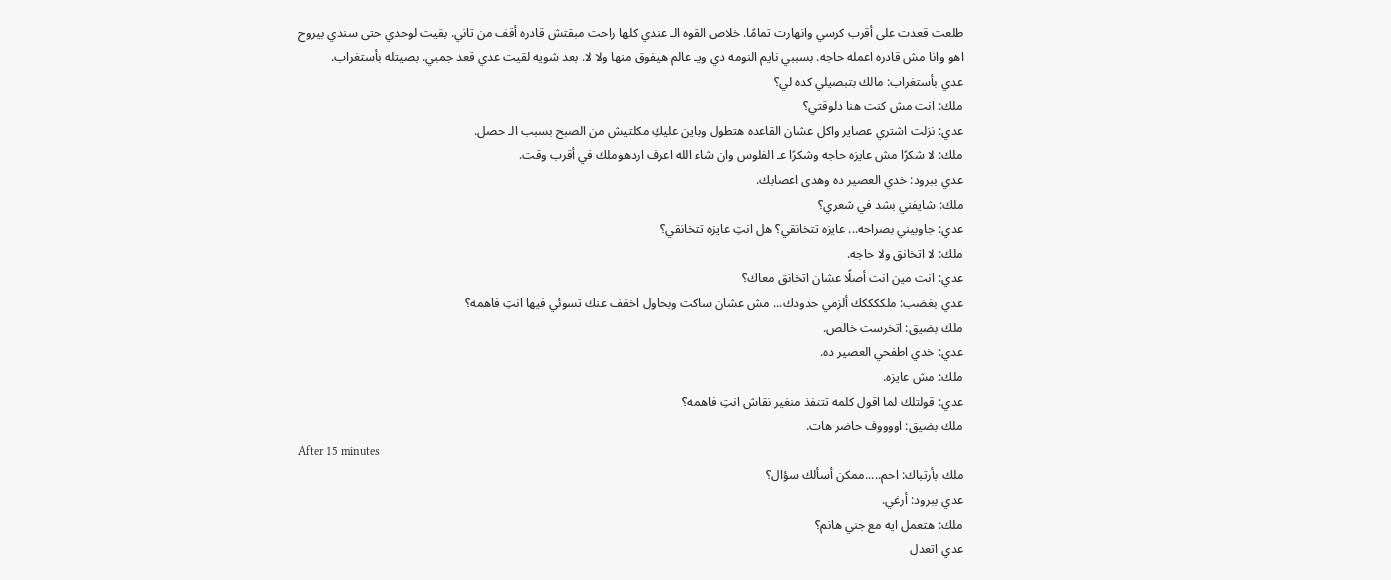طلعت قعدت على أقرب كرسي وانهارت تمامًا. خلاص القوه الـ عندي كلها راحت مبقتش قادره أقف من تاني. بقيت لوحدي حتى سندي بيروح اهو وانا مش قادره اعمله حاجه. بسببي نايم النومه دي ويـ عالم هيفوق منها ولا لا. بعد شويه لقيت عدي قعد جمبي. بصيتله بأستغراب.
عدي بأستغراب: مالك بتبصيلي كده لي؟
ملك: انت مش كنت هنا دلوقتي؟
عدي: نزلت اشتري عصاير واكل عشان القاعده هتطول وباين عليكِ مكلتيش من الصبح بسبب الـ حصل.
ملك: لا شكرًا مش عايزه حاجه وشكرًا عـ الفلوس وان شاء الله اعرف اردهوملك في أقرب وقت.
عدي ببرود: خدي العصير ده وهدى اعصابك.
ملك: شايفني بشد في شعري؟
عدي: جاوبيني بصراحه... عايزه تتخانقي؟ هل انتِ عايزه تتخانقي؟
ملك: لا اتخانق ولا حاجه.
عدي: انت مين انت أصلًا عشان اتخانق معاك؟
عدي بغضب: ملككككك ألزمي حدودك... مش عشان ساكت وبحاول اخفف عنك تسوئي فيها انتِ فاهمه؟
ملك بضيق: اتخرست خالص.
عدي: خدي اطفحي العصير ده.
ملك: مش عايزه.
عدي: قولتلك لما اقول كلمه تتنفذ منغير نقاش انتِ فاهمه؟
ملك بضيق: اووووف حاضر هات.
After 15 minutes
ملك بأرتباك: احم.....ممكن أسألك سؤال؟
عدي ببرود: أرغي.
ملك: هتعمل ايه مع جني هانم؟
عدي اتعدل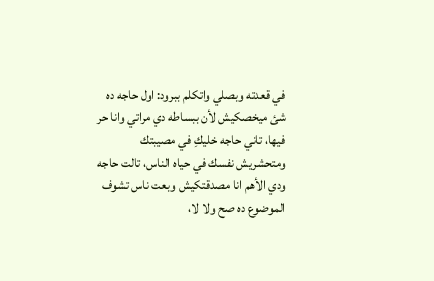في قعدته وبصلي واتكلم ببرود: اول حاجه ده شئ ميخصكيش لأن ببساطه دي مراتي وانا حر فيها، تاني حاجه خليكِ في مصيبتك ومتحشريش نفسك في حياه الناس، تالت حاجه ودي الأهم انا مصدقتكيش وبعت ناس تشوف الموضوع ده صح ولا لا،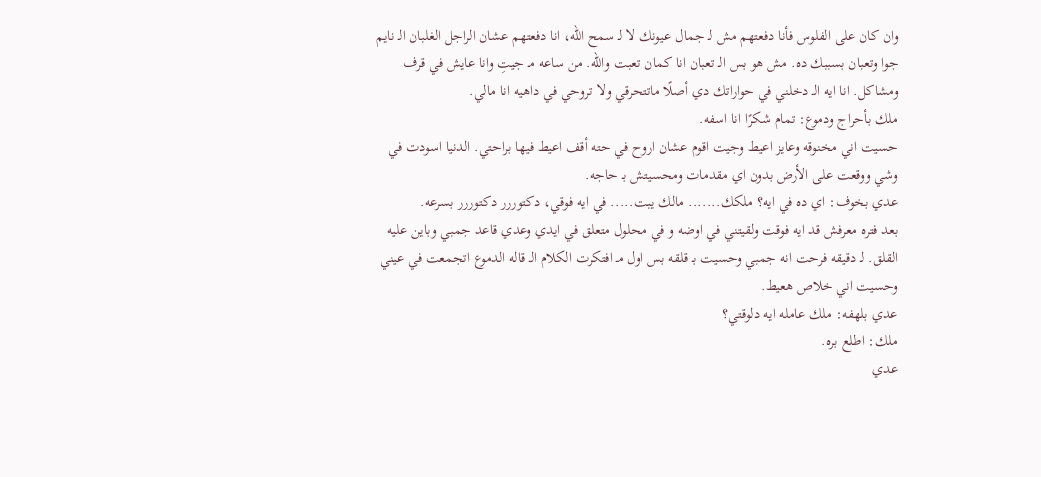وان كان على الفلوس فأنا دفعتهم مش لـ جمال عيونك لا لـ سمح الله، انا دفعتهم عشان الراجل الغلبان الـ نايم جوا وتعبان بسببك ده. مش هو بس الـ تعبان انا كمان تعبت والله. من ساعه مـ جيتِ وانا عايش في قرف ومشاكل. انا ايه الـ دخلني في حواراتك دي أصلًا ماتتحرقي ولا تروحي في داهيه انا مالي.
ملك بأحراج ودموع: تمام شكرًا انا اسفه.
حسيت اني مخنوقه وعايز اعيط وجيت اقوم عشان اروح في حته أقف اعيط فيها براحتي. الدنيا اسودت في وشي ووقعت على الأرض بدون اي مقدمات ومحسيتش بـ حاجه.
عدي بخوف: اي ده في ايه؟ ملكك....... مالك يبت..... في ايه فوقي، دكتوررر دكتوررر بسرعه.
بعد فتره معرفش قد ايه فوقت ولقيتني في اوضه و في محلول متعلق في ايدي وعدي قاعد جمبي وباين عليه القلق. لـ دقيقه فرحت انه جمبي وحسيت بـ قلقه بس اول مـ افتكرت الكلام الـ قاله الدموع اتجمعت في عيني وحسيت اني خلاص هعيط.
عدي بلهفه: ملك عامله ايه دلوقتي؟
ملك: اطلع بره.
عدي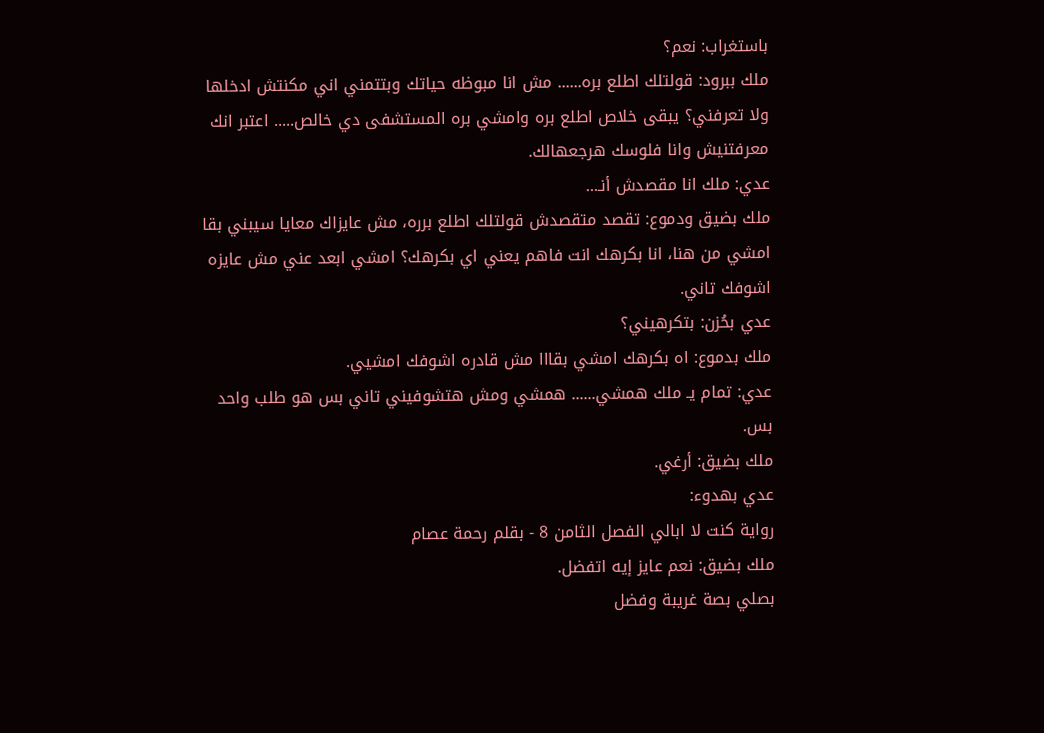باستغراب: نعم؟
ملك ببرود: قولتلك اطلع بره...... مش انا مبوظه حياتك وبتتمني اني مكنتش ادخلها ولا تعرفني؟ يبقى خلاص اطلع بره وامشي بره المستشفى دي خالص..... اعتبر انك معرفتنيش وانا فلوسك هرجعهالك.
عدي: ملك انا مقصدش أنـ...
ملك بضيق ودموع: تقصد متقصدش قولتلك اطلع برره، مش عايزاك معايا سيبني بقا امشي من هنا، انا بكرهك انت فاهم يعني اي بكرهك؟ امشي ابعد عني مش عايزه اشوفك تاني.
عدي بحُزن: بتكرهيني؟
ملك بدموع: اه بكرهك امشي بقااا مش قادره اشوفك امشيي.
عدي: تمام يـ ملك همشي...... همشي ومش هتشوفيني تاني بس هو طلب واحد بس.
ملك بضيق: أرغي.
عدي بهدوء:
رواية كنت لا ابالي الفصل الثامن 8 - بقلم رحمة عصام
ملك بضيق: نعم عايز إيه اتفضل.
بصلي بصة غريبة وفضل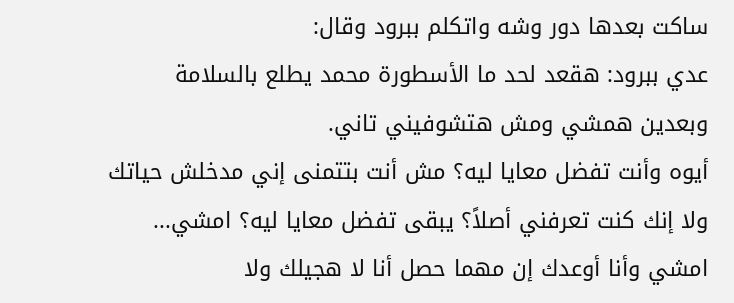ساكت بعدها دور وشه واتكلم ببرود وقال:
عدي ببرود: هقعد لحد ما الأسطورة محمد يطلع بالسلامة وبعدين همشي ومش هتشوفيني تاني.
أيوه وأنت تفضل معايا ليه؟ مش أنت بتتمنى إني مدخلش حياتك ولا إنك كنت تعرفني أصلاً؟ يبقى تفضل معايا ليه؟ امشي... امشي وأنا أوعدك إن مهما حصل أنا لا هجيلك ولا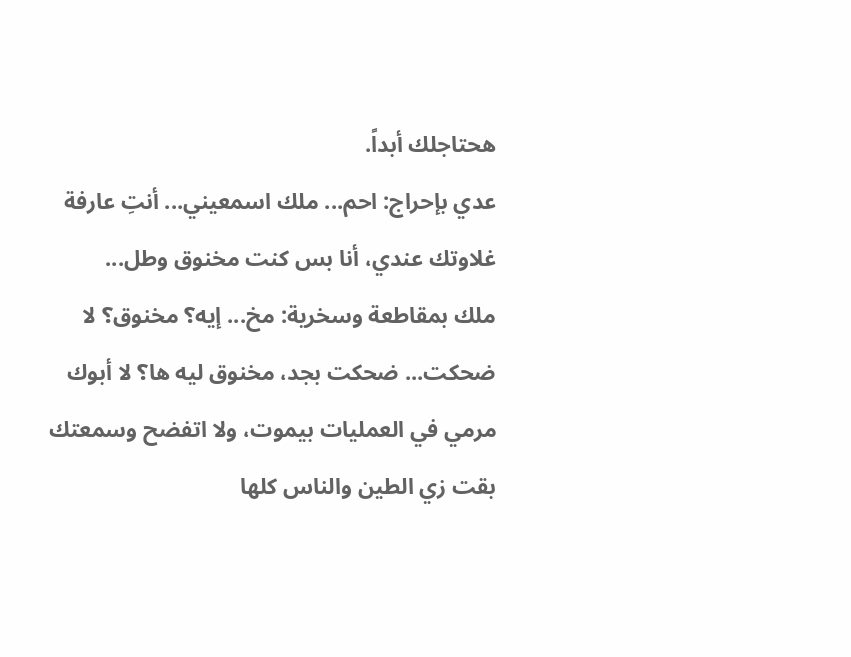هحتاجلك أبداً.
عدي بإحراج: احم... ملك اسمعيني... أنتِ عارفة غلاوتك عندي، أنا بس كنت مخنوق وطل...
ملك بمقاطعة وسخرية: مخ... إيه؟ مخنوق؟ لا ضحكت... ضحكت بجد، مخنوق ليه ها؟ لا أبوك مرمي في العمليات بيموت، ولا اتفضح وسمعتك بقت زي الطين والناس كلها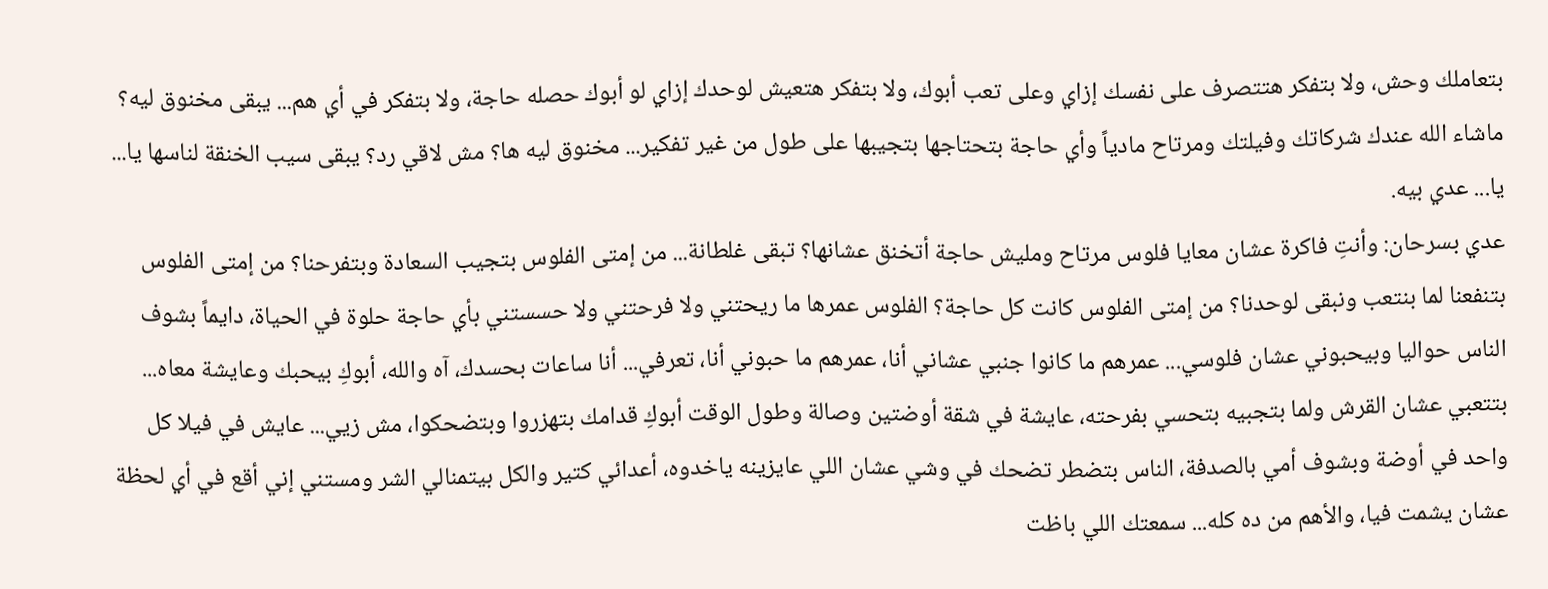بتعاملك وحش، ولا بتفكر هتتصرف على نفسك إزاي وعلى تعب أبوك، ولا بتفكر هتعيش لوحدك إزاي لو أبوك حصله حاجة، ولا بتفكر في أي هم... يبقى مخنوق ليه؟ ماشاء الله عندك شركاتك وفيلتك ومرتاح مادياً وأي حاجة بتحتاجها بتجيبها على طول من غير تفكير... مخنوق ليه ها؟ مش لاقي رد؟ يبقى سيب الخنقة لناسها يا... يا... عدي بيه.
عدي بسرحان: وأنتِ فاكرة عشان معايا فلوس مرتاح ومليش حاجة أتخنق عشانها؟ تبقى غلطانة... من إمتى الفلوس بتجيب السعادة وبتفرحنا؟ من إمتى الفلوس بتنفعنا لما بنتعب ونبقى لوحدنا؟ من إمتى الفلوس كانت كل حاجة؟ الفلوس عمرها ما ريحتني ولا فرحتني ولا حسستني بأي حاجة حلوة في الحياة، دايماً بشوف الناس حواليا وبيحبوني عشان فلوسي... عمرهم ما كانوا جنبي عشاني أنا، عمرهم ما حبوني أنا، تعرفي... أنا ساعات بحسدك، آه والله، أبوكِ بيحبك وعايشة معاه... بتتعبي عشان القرش ولما بتجبيه بتحسي بفرحته، عايشة في شقة أوضتين وصالة وطول الوقت أبوكِ قدامك بتهزروا وبتضحكوا، مش زيي... عايش في فيلا كل واحد في أوضة وبشوف أمي بالصدفة، الناس بتضطر تضحك في وشي عشان اللي عايزينه ياخدوه، أعدائي كتير والكل بيتمنالي الشر ومستني إني أقع في أي لحظة عشان يشمت فيا، والأهم من ده كله... سمعتك اللي باظت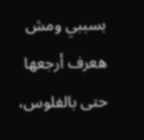بسببي ومش هعرف أرجعها حتى بالفلوس،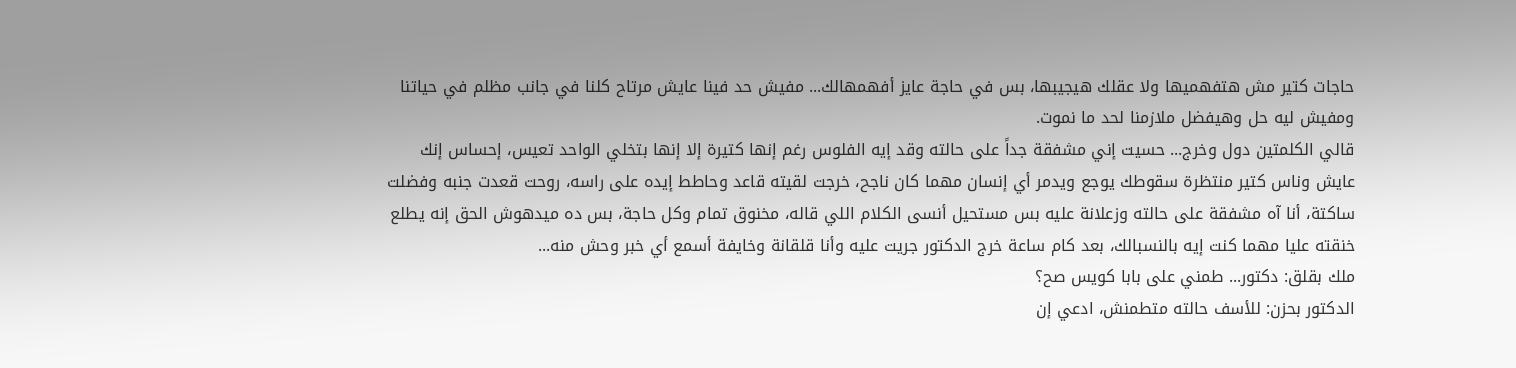حاجات كتير مش هتفهميها ولا عقلك هيجيبها، بس في حاجة عايز أفهمهالك... مفيش حد فينا عايش مرتاح كلنا في جانب مظلم في حياتنا ومفيش ليه حل وهيفضل ملازمنا لحد ما نموت.
قالي الكلمتين دول وخرج... حسيت إني مشفقة جداً على حالته وقد إيه الفلوس رغم إنها كتيرة إلا إنها بتخلي الواحد تعيس، إحساس إنك عايش وناس كتير منتظرة سقوطك يوجع ويدمر أي إنسان مهما كان ناجح، خرجت لقيته قاعد وحاطط إيده على راسه، روحت قعدت جنبه وفضلت ساكتة، أنا آه مشفقة على حالته وزعلانة عليه بس مستحيل أنسى الكلام اللي قاله، مخنوق تمام وكل حاجة، بس ده ميدهوش الحق إنه يطلع خنقته عليا مهما كنت إيه بالنسبالك، بعد كام ساعة خرج الدكتور جريت عليه وأنا قلقانة وخايفة أسمع أي خبر وحش منه...
ملك بقلق: دكتور... طمني على بابا كويس صح؟
الدكتور بحزن: للأسف حالته متطمنش، ادعي إن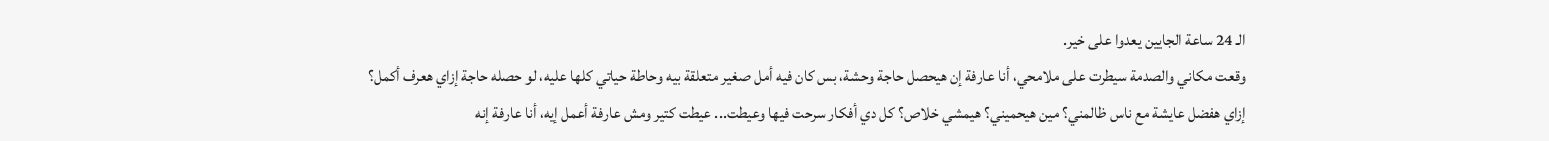الـ 24 ساعة الجايين يعدوا على خير.
وقعت مكاني والصدمة سيطرت على ملامحي، أنا عارفة إن هيحصل حاجة وحشة، بس كان فيه أمل صغير متعلقة بيه وحاطة حياتي كلها عليه، لو حصله حاجة إزاي هعرف أكمل؟ إزاي هفضل عايشة مع ناس ظالمني؟ مين هيحميني؟ هيمشي خلاص؟ كل دي أفكار سرحت فيها وعيطت... عيطت كتير ومش عارفة أعمل إيه، أنا عارفة إنه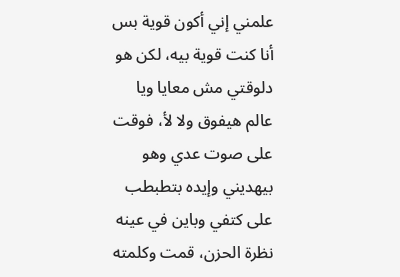علمني إني أكون قوية بس أنا كنت قوية بيه، لكن هو دلوقتي مش معايا ويا عالم هيفوق ولا لأ، فوقت على صوت عدي وهو بيهديني وإيده بتطبطب على كتفي وباين في عينه نظرة الحزن، قمت وكلمته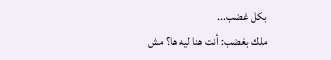بكل غضب...
ملك بغضب: أنت هنا ليه ها؟ مش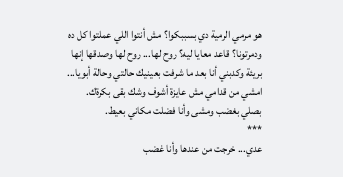هو مرمي الرمية دي بسببكوا؟ مش أنتوا اللي عملتوا كل ده ودمرتونا؟ قاعد معايا ليه؟ روح لها... روح لها وصدقها إنها بريئة وكدبني أنا بعد ما شرفت بعينيك حالتي وحالة أبويا... امشي من قدامي مش عايزة أشوف وشك بقى بكرةك.
بصلي بغضب ومشى وأنا فضلت مكاني بعيط.
***
عدي... خرجت من عندها وأنا غضب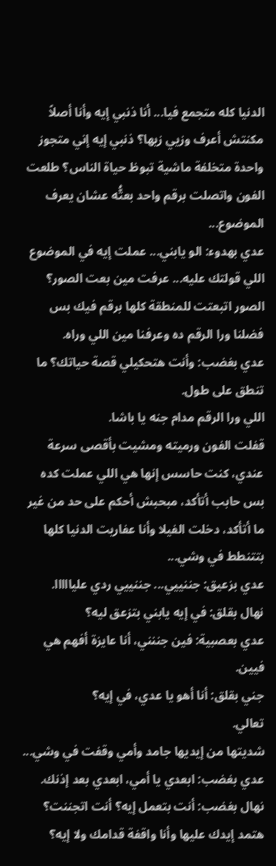الدنيا كله متجمع فيا... أنا ذنبي إيه وأنا أصلاً مكنتش أعرف وزيي زيها؟ ذنبي إيه إني متجوز واحدة متخلفة ماشية تبوظ حياة الناس؟ طلعت الفون واتصلت برقم واحد بعتُّه عشان يعرف الموضوع...
عدي بهدوء: الو يابني... عملت إيه في الموضوع اللي قولتك عليه... عرفت مين بعت الصور؟
الصور اتبعتت للمنطقة كلها برقم فيك بس فضلنا ورا الرقم ده وعرفنا مين اللي وراه.
عدي بغضب: وأنت هتحكيلي قصة حياتك؟ ما تنطق على طول.
اللي ورا الرقم مدام جنه يا باشا.
قفلت الفون ورميته ومشيت بأقصى سرعة عندي، كنت حاسس إنها هي اللي عملت كده بس حابب أتأكد، مبحبش أحكم على حد من غير ما أتأكد، دخلت الفيلا وأنا عفاريت الدنيا كلها بتتنطط في وشي...
عدي بزعيق: جننييي... جننييي ردي عليااااا.
نهال بقلق: في إيه يابني بتزعق ليه؟
عدي بعصبية: فين جننني، أنا عايزة أفهم هي فيين.
جني بقلق: أنا أهو يا عدي، في إيه؟
تعالي.
شديتها من إيديها جامد وأمي وقفت في وشي...
عدي بغضب: ابعدي يا أمي، ابعدي بعد إذنك.
نهال بغضب: أنت بتعمل إيه؟ أنت اتجننت؟ هتمد إيدك عليها وأنا واقفة قدامك ولا إيه؟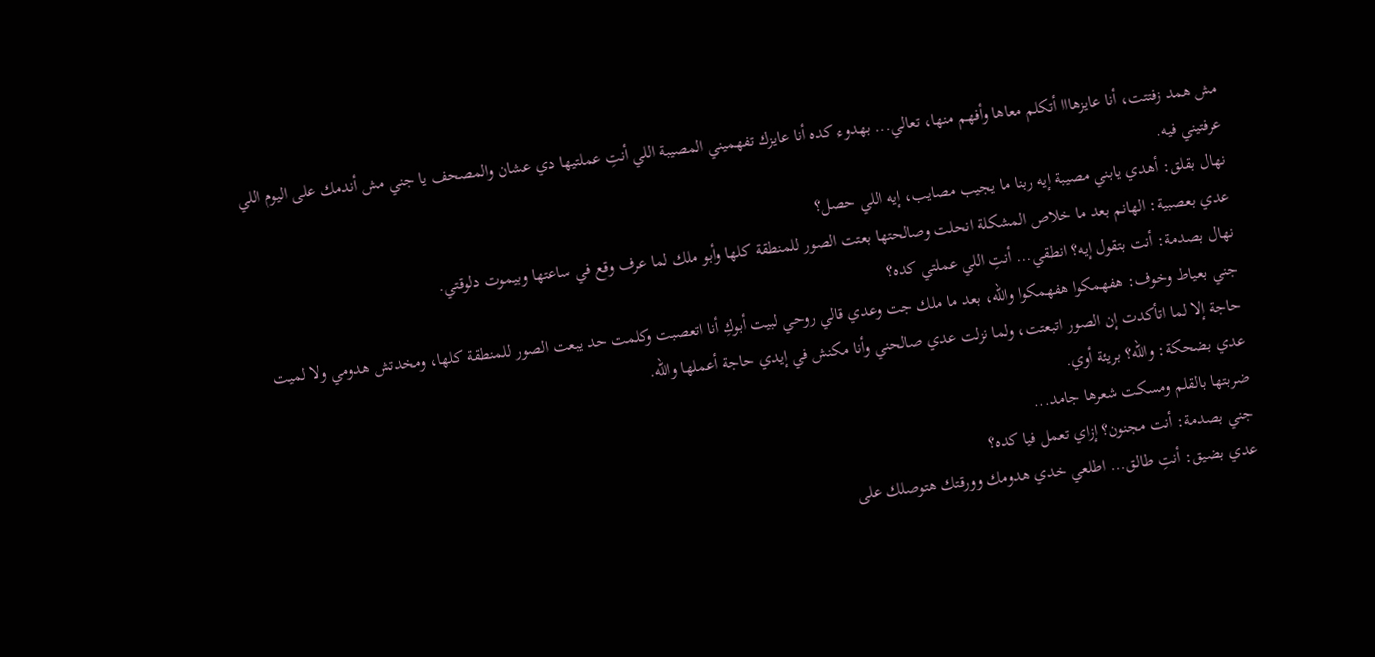مش همد زفتتت، أنا عايزهااا أتكلم معاها وأفهم منها، تعالي... بهدوء كده أنا عايزك تفهميني المصيبة اللي أنتِ عملتيها دي عشان والمصحف يا جني مش أندمك على اليوم اللي عرفتيني فيه.
نهال بقلق: أهدي يابني مصيبة إيه ربنا ما يجيب مصايب، إيه اللي حصل؟
عدي بعصبية: الهانم بعد ما خلاص المشكلة انحلت وصالحتها بعتت الصور للمنطقة كلها وأبو ملك لما عرف وقع في ساعتها وبيموت دلوقتي.
نهال بصدمة: أنت بتقول إيه؟ انطقي... أنتِ اللي عملتي كده؟
جني بعياط وخوف: هفهمكوا هفهمكوا والله، بعد ما ملك جت وعدي قالي روحي لبيت أبوكِ أنا اتعصبت وكلمت حد يبعت الصور للمنطقة كلها، ومخدتش هدومي ولا لميت حاجة إلا لما اتأكدت إن الصور اتبعتت، ولما نزلت عدي صالحني وأنا مكنش في إيدي حاجة أعملها والله.
عدي بضحكة: والله؟ بريئة أوي.
ضربتها بالقلم ومسكت شعرها جامد...
جني بصدمة: أنت مجنون؟ إزاي تعمل فيا كده؟
عدي بضيق: أنتِ طالق... اطلعي خدي هدومك وورقتك هتوصلك على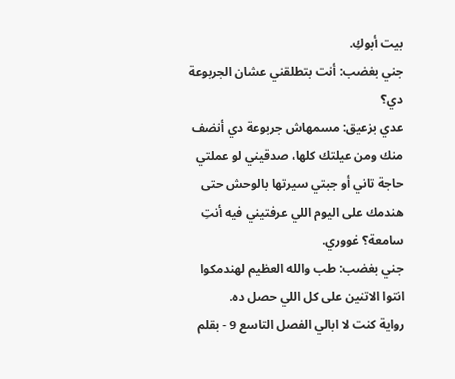بيت أبوكِ.
جني بغضب: أنت بتطلقني عشان الجربوعة دي؟
عدي بزعيق: مسمهاش جربوعة دي أنضف منك ومن عيلتك كلها، صدقيني لو عملتي حاجة تاني أو جبتي سيرتها بالوحش حتى هندمك على اليوم اللي عرفتيني فيه أنتِ سامعة؟ غووري.
جني بغضب: طب والله العظيم لهندمكوا انتوا الاتنين على كل اللي حصل ده.
رواية كنت لا ابالي الفصل التاسع 9 - بقلم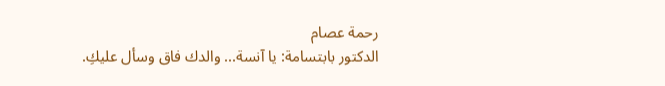رحمة عصام
الدكتور بابتسامة: يا آنسة... والدك فاق وسأل عليكِ.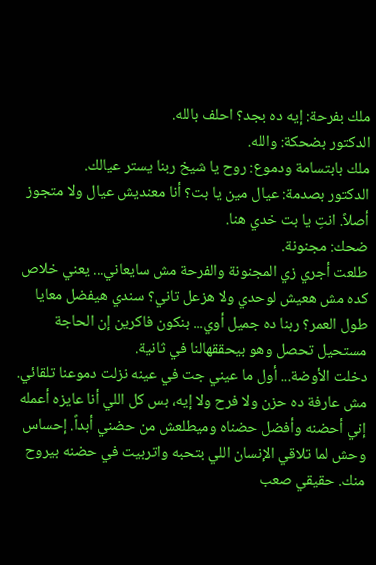ملك بفرحة: إيه ده بجد؟ احلف بالله.
الدكتور بضحكة: والله.
ملك بابتسامة ودموع: روح يا شيخ ربنا يستر عيالك.
الدكتور بصدمة: عيال مين يا بت؟ أنا معنديش عيال ولا متجوز أصلاً. انتِ يا بت خدي هنا.
ضحك: مجنونة.
طلعت أجري زي المجنونة والفرحة مش سايعاني... يعني خلاص كده مش هعيش لوحدي ولا هزعل تاني؟ سندي هيفضل معايا طول العمر؟ ربنا ده جميل أوي... بنكون فاكرين إن الحاجة مستحيل تحصل وهو بيحققهالنا في ثانية.
دخلت الأوضة... أول ما عيني جت في عينه نزلت دموعنا تلقائي. مش عارفة ده حزن ولا فرح ولا إيه، بس كل اللي أنا عايزه أعمله إني أحضنه وأفضل حضناه وميطلعش من حضني أبداً. إحساس وحش لما تلاقي الإنسان اللي بتحبه واتربيت في حضنه بيروح منك. حقيقي صعب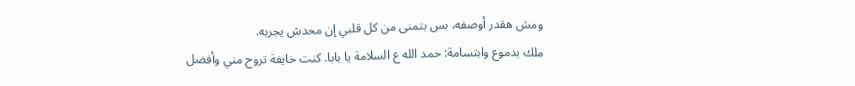ومش هقدر أوصفه، بس بتمنى من كل قلبي إن محدش يجربه.
ملك بدموع وابتسامة: حمد الله ع السلامة يا بابا. كنت خايفة تروح مني وأفضل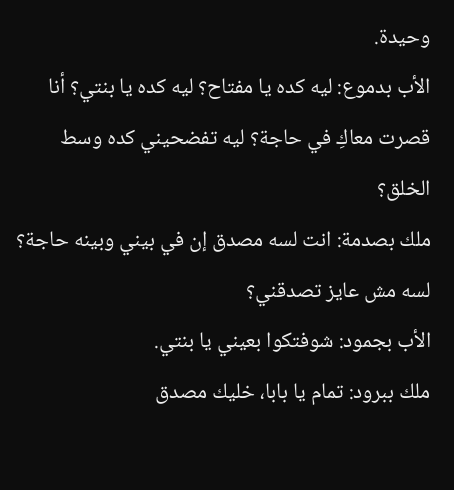وحيدة.
الأب بدموع: ليه كده يا مفتاح؟ ليه كده يا بنتي؟ أنا قصرت معاكِ في حاجة؟ ليه تفضحيني كده وسط الخلق؟
ملك بصدمة: انت لسه مصدق إن في بيني وبينه حاجة؟ لسه مش عايز تصدقني؟
الأب بجمود: شوفتكوا بعيني يا بنتي.
ملك ببرود: تمام يا بابا، خليك مصدق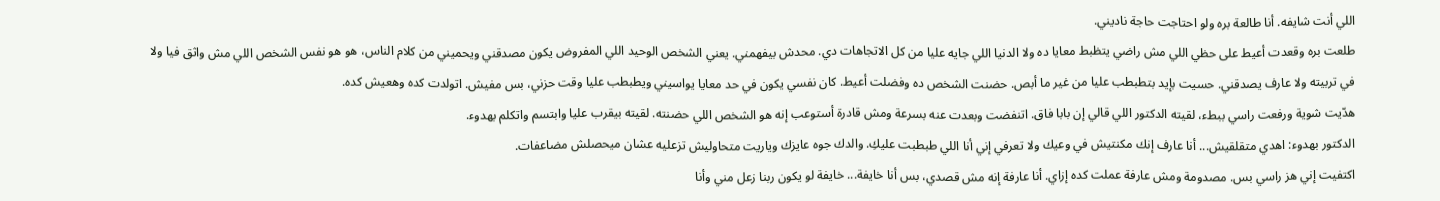اللي أنت شايفه. أنا طالعة بره ولو احتاجت حاجة ناديني.
طلعت بره وقعدت أعيط على حظي اللي مش راضي يتظبط معايا ده ولا الدنيا اللي جايه عليا من كل الاتجاهات دي. محدش بيفهمني. يعني الشخص الوحيد اللي المفروض يكون مصدقني ويحميني من كلام الناس، هو هو نفس الشخص اللي مش واثق فيا ولا في تربيته ولا عارف يصدقني. حسيت بإيد بتطبطب عليا من غير ما أبص. حضنت الشخص ده وفضلت أعيط. كان نفسي يكون في حد معايا يواسيني ويطبطب عليا وقت حزني، بس مفيش. اتولدت كده وهعيش كده.
هدّيت شوية ورفعت راسي ببطء، لقيته الدكتور اللي قالي إن بابا فاق. اتنفضت وبعدت عنه بسرعة ومش قادرة أستوعب إنه هو الشخص اللي حضنته. لقيته بيقرب عليا وابتسم واتكلم بهدوء.
الدكتور بهدوء: اهدي متقلقيش... أنا عارف إنك مكنتيش في وعيك ولا تعرفي إني أنا اللي طبطبت عليكِ. والدك جوه عايزك وياريت متحاوليش تزعليه عشان ميحصلش مضاعفات.
اكتفيت إني هز راسي بس. مصدومة ومش عارفة عملت كده إزاي. أنا عارفة إنه مش قصدي، بس أنا خايفة... خايفة لو يكون ربنا زعل مني وأنا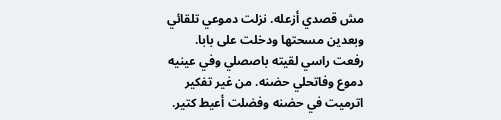مش قصدي أزعله. نزلت دموعي تلقائي وبعدين مسحتها ودخلت على بابا.
رفعت راسي لقيته باصصلي وفي عينيه دموع وفاتحلي حضنه. من غير تفكير اترميت في حضنه وفضلت أعيط كتير.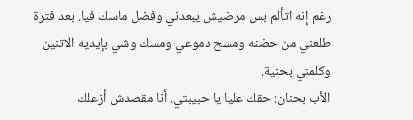رغم إنه اتألم بس مرضيش يبعدني وفضل ماسك فيا. بعد فترة طلعني من حضنه ومسح دموعي ومسك وشي بإيديه الاتنين وكلمني بحنية.
الأب بحنان: حقك عليا يا حبيبتي. أنا مقصدش أزعلك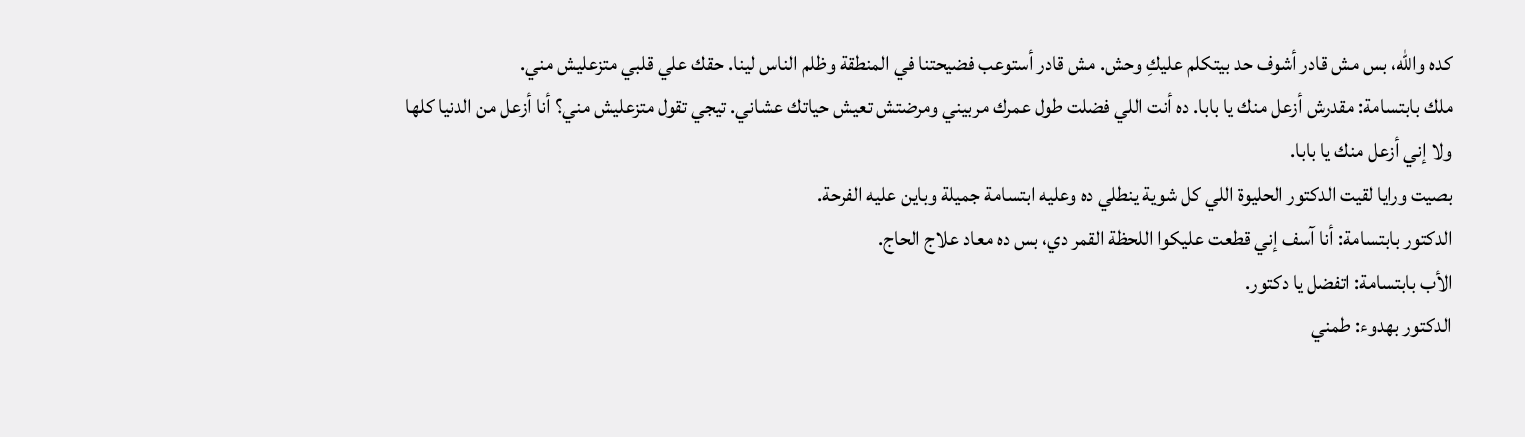كده والله، بس مش قادر أشوف حد بيتكلم عليكِ وحش. مش قادر أستوعب فضيحتنا في المنطقة وظلم الناس لينا. حقك علي قلبي متزعليش مني.
ملك بابتسامة: مقدرش أزعل منك يا بابا. ده أنت اللي فضلت طول عمرك مربيني ومرضتش تعيش حياتك عشاني. تيجي تقول متزعليش مني؟ أنا أزعل من الدنيا كلها ولا إني أزعل منك يا بابا.
بصيت ورايا لقيت الدكتور الحليوة اللي كل شوية ينطلي ده وعليه ابتسامة جميلة وباين عليه الفرحة.
الدكتور بابتسامة: أنا آسف إني قطعت عليكوا اللحظة القمر دي، بس ده معاد علاج الحاج.
الأب بابتسامة: اتفضل يا دكتور.
الدكتور بهدوء: طمني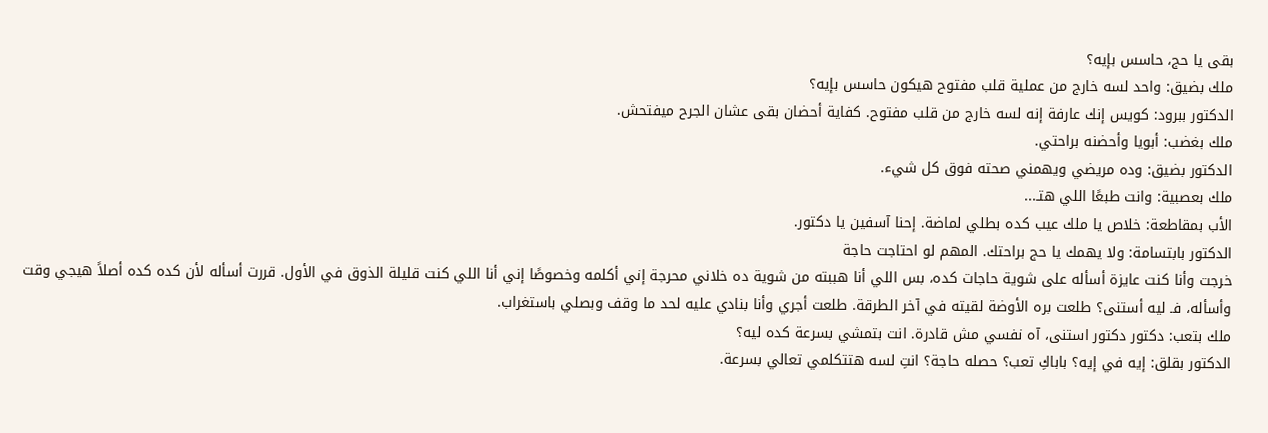بقى يا حج، حاسس بإيه؟
ملك بضيق: واحد لسه خارج من عملية قلب مفتوح هيكون حاسس بإيه؟
الدكتور ببرود: كويس إنك عارفة إنه لسه خارج من قلب مفتوح. كفاية أحضان بقى عشان الجرح ميفتحش.
ملك بغضب: أبويا وأحضنه براحتي.
الدكتور بضيق: وده مريضي ويهمني صحته فوق كل شيء.
ملك بعصبية: وانت طبعًا اللي هتـ...
الأب بمقاطعة: خلاص يا ملك عيب كده بطلي لماضة. إحنا آسفين يا دكتور.
الدكتور بابتسامة: ولا يهمك يا حج براحتك. المهم لو احتاجت حاجة
خرجت وأنا كنت عايزة أسأله على شوية حاجات كده، بس اللي أنا هببته من شوية ده خلاني محرجة إني أكلمه وخصوصًا إني أنا اللي كنت قليلة الذوق في الأول. قررت أسأله لأن كده كده أصلاً هيجي وقت وأسأله، فـ ليه أستنى؟ طلعت بره الأوضة لقيته في آخر الطرقة. طلعت أجري وأنا بنادي عليه لحد ما وقف وبصلي باستغراب.
ملك بتعب: دكتور دكتور استنى، آه نفسي مش قادرة. انت بتمشي بسرعة كده ليه؟
الدكتور بقلق: إيه في إيه؟ باباكِ تعب؟ حصله حاجة؟ انتِ لسه هتتكلمي تعالي بسرعة.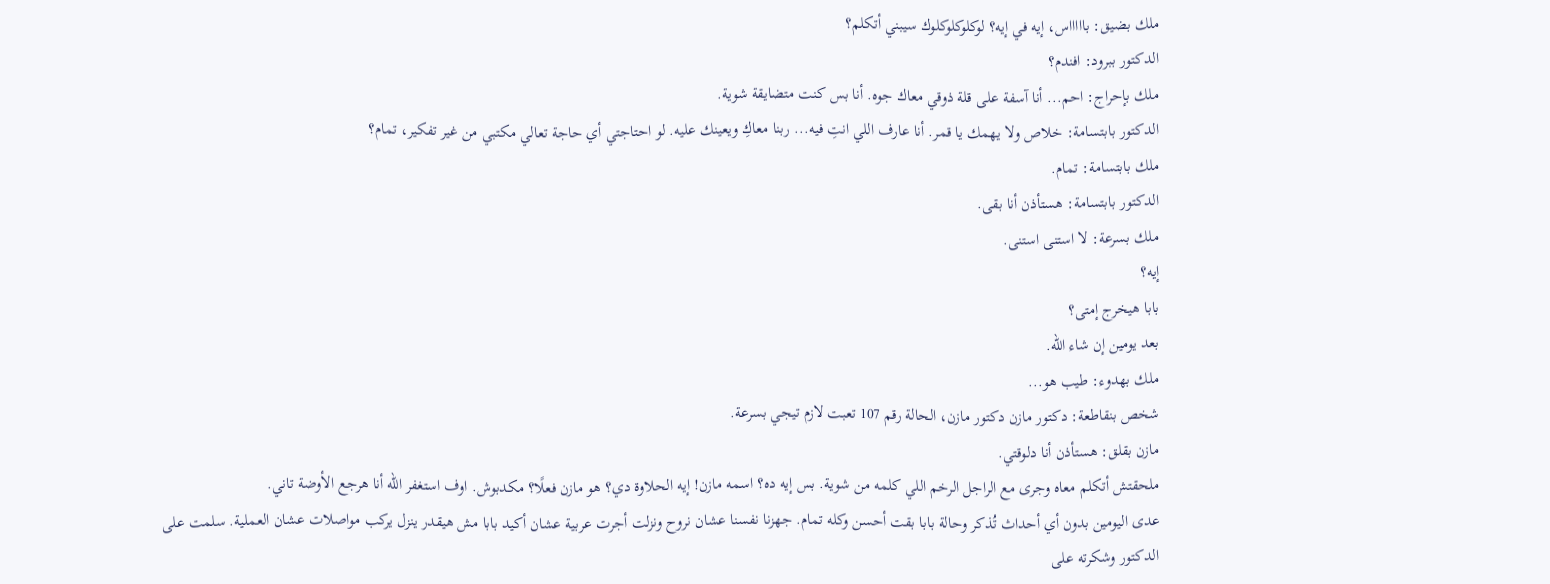ملك بضيق: باااااس، إيه في إيه؟ لوكلوكلوكلوك سيبني أتكلم؟
الدكتور ببرود: افندم؟
ملك بإحراج: احم... أنا آسفة على قلة ذوقي معاك جوه. أنا بس كنت متضايقة شوية.
الدكتور بابتسامة: خلاص ولا يهمك يا قمر. أنا عارف اللي انتِ فيه... ربنا معاكِ ويعينك عليه. لو احتاجتي أي حاجة تعالي مكتبي من غير تفكير، تمام؟
ملك بابتسامة: تمام.
الدكتور بابتسامة: هستأذن أنا بقى.
ملك بسرعة: لا استنى استنى.
إيه؟
بابا هيخرج إمتى؟
بعد يومين إن شاء الله.
ملك بهدوء: طيب هو...
شخص بنقاطعة: دكتور مازن دكتور مازن، الحالة رقم 107 تعبت لازم تيجي بسرعة.
مازن بقلق: هستأذن أنا دلوقتي.
ملحقتش أتكلم معاه وجرى مع الراجل الرخم اللي كلمه من شوية. بس إيه ده؟ اسمه مازن! إيه الحلاوة دي؟ هو مازن فعلًا؟ مكدبوش. اوف استغفر الله أنا هرجع الأوضة تاني.
عدى اليومين بدون أي أحداث تُذكر وحالة بابا بقت أحسن وكله تمام. جهزنا نفسنا عشان نروح ونزلت أجرت عربية عشان أكيد بابا مش هيقدر ينزل يركب مواصلات عشان العملية. سلمت على الدكتور وشكرته على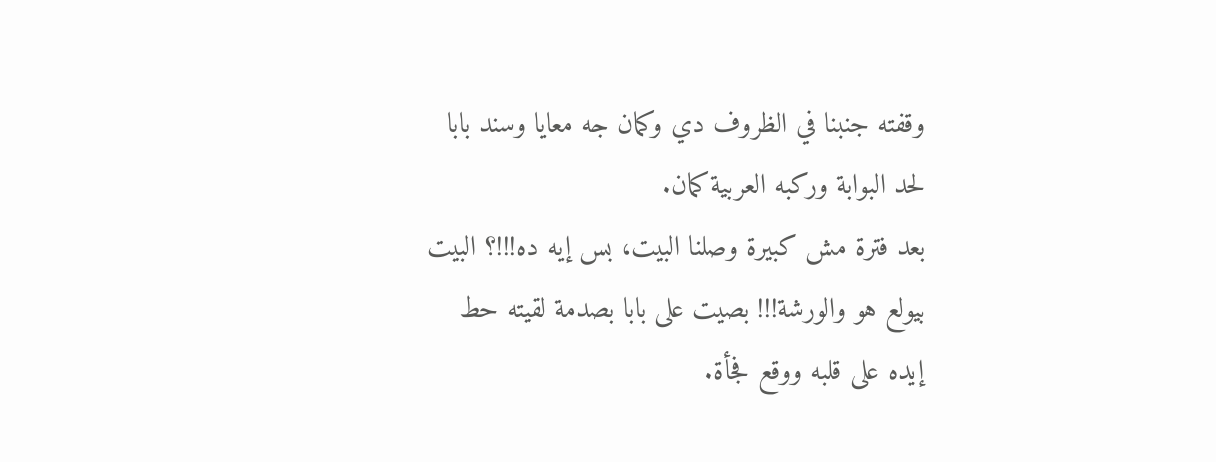وقفته جنبنا في الظروف دي وكمان جه معايا وسند بابا لحد البوابة وركبه العربية كمان.
بعد فترة مش كبيرة وصلنا البيت، بس إيه ده!!!؟ البيت بيولع هو والورشة!!! بصيت على بابا بصدمة لقيته حط إيده على قلبه ووقع فجأة.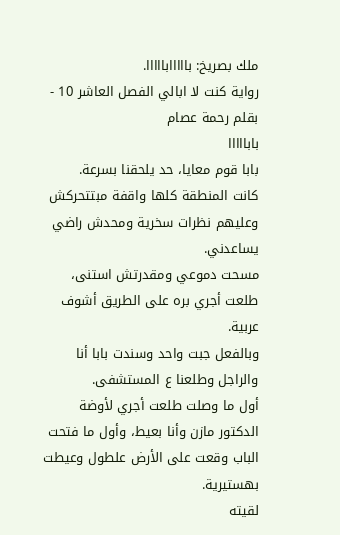ملك بصريخ: بااااابااااا.
رواية كنت لا ابالي الفصل العاشر 10 - بقلم رحمة عصام
بابااااا
بابا قوم معايا، حد يلحقنا بسرعة.
كانت المنطقة كلها واقفة مبتتحركش وعليهم نظرات سخرية ومحدش راضي يساعدني.
مسحت دموعي ومقدرتش استنى، طلعت أجري بره على الطريق أشوف عربية.
وبالفعل جبت واحد وسندت بابا أنا والراجل وطلعنا ع المستشفى.
أول ما وصلت طلعت أجري لأوضة الدكتور مازن وأنا بعيط، وأول ما فتحت الباب وقعت على الأرض علطول وعيطت بهستيرية.
لقيته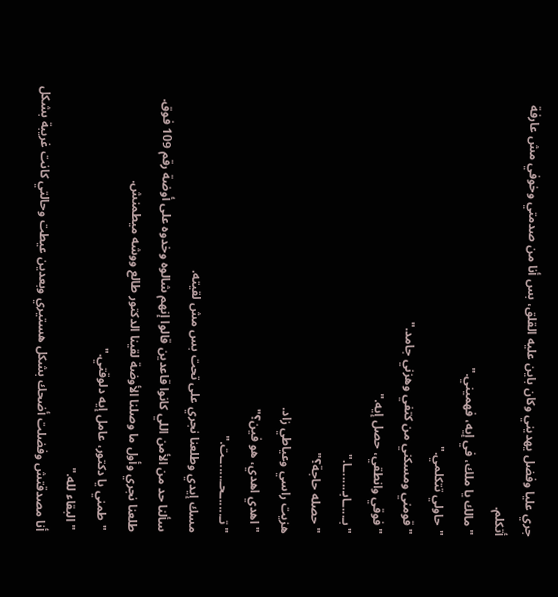جري عليا وفضل يهديني وكان باين عليه القلق، بس أنا من صدمتي وخوفي مش عارفة أتكلم.
"مالك يا ملك، في إيه، فهميني."
"حاولي تتكلمي."
"قومني ومسكني من كتفي وهزني جامد."
"فوقي وانطقي، حصل إيه."
"بـ...ـابـ.....ـا."
"حصله حاجة؟"
هزيت راسي وعياطي زاد.
"اهدي اهدي، هو فين؟"
"تـ.....ـحـ.....ـت."
مسك إيدي وطلعنا نجري على تحت بس مش لقيته.
سألنا حد من الأمن اللي كانوا قاعدين قالوا إنهم شالوه وخدوه على أوضة رقم 109 فوق.
طلعنا نجري وأول ما وصلنا الأوضة لقينا الدكتور طالع ووشه ميطمنش.
"طمني يا دكتور، عامل إيه دلوقتي."
"البقاء لله."
أنا مصدقتش وفضلت أضحك بشكل هستيري وبعدين عيطت وحالتي كانت غريبة بشكل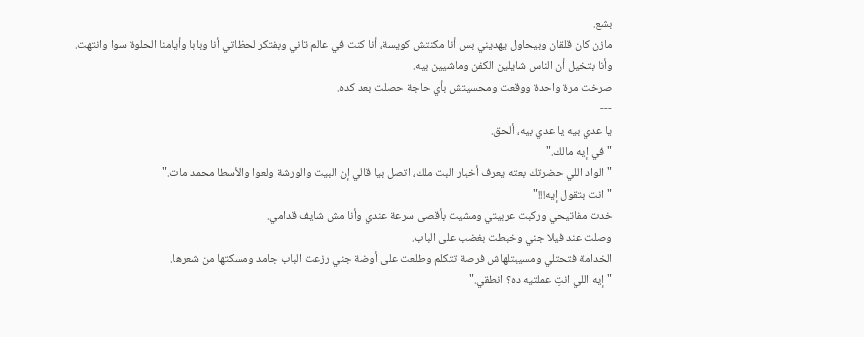بشع.
مازن كان قلقان وبيحاول يهديني بس أنا مكنتش كويسة، أنا كنت في عالم تاني وبفتكر لحظاتي أنا وبابا وأيامنا الحلوة سوا وانتهت.
وأنا بتخيل أن الناس شايلين الكفن وماشيين بيه.
صرخت مرة واحدة ووقعت ومحسيتش بأي حاجة حصلت بعد كده.
---
يا عدي بيه يا عدي بيه، ألحق.
"في إيه مالك."
"الواد اللي حضرتك بعته يعرف أخبار البت ملك، اتصل بيا قالي إن البيت والورشة ولعوا والأسطا محمد مات."
"انت بتقول إيه!!!"
خدت مفاتيحي وركبت عربيتي ومشيت بأقصى سرعة عندي وأنا مش شايف قدامي.
وصلت عند فيلا جني وخبطت بغضب على الباب.
الخدامة فتحتلي ومسيبتلهاش فرصة تتكلم وطلعت على أوضة جني رزعت الباب جامد ومسكتها من شعرها.
"إيه اللي انتِ عملتيه ده؟ انطقي."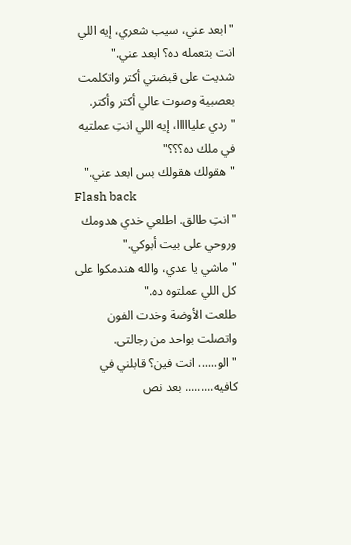"ابعد عني، سيب شعري، إيه اللي انت بتعمله ده؟ ابعد عني."
شديت على قبضتي أكتر واتكلمت بعصبية وصوت عالي أكتر وأكتر.
"ردي عليااااا، إيه اللي انتِ عملتيه في ملك ده؟؟؟"
"هقولك هقولك بس ابعد عني."
Flash back
"انتِ طالق. اطلعي خدي هدومك وروحي على بيت أبوكي."
"ماشي يا عدي، والله هندمكوا على كل اللي عملتوه ده."
طلعت الأوضة وخدت الفون واتصلت بواحد من رجالتى.
"الو...... انت فين؟ قابلني في كافيه......... بعد نص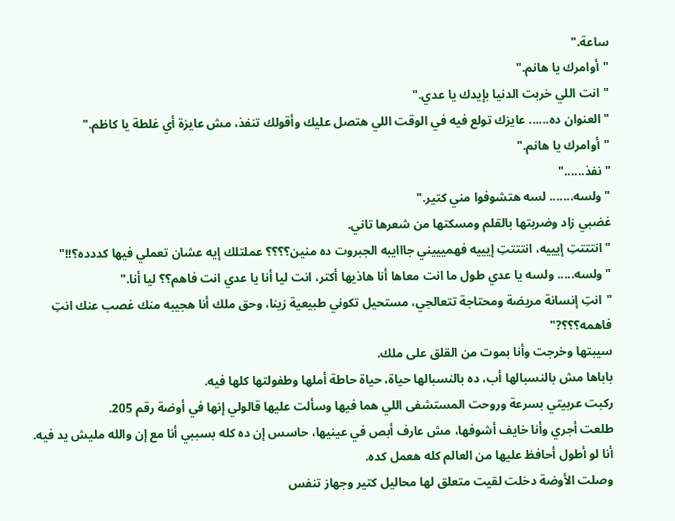ساعة."
"أوامرك يا هانم."
"انت اللي خربت الدنيا بإيدك يا عدي."
"العنوان ده...... عايزك تولع فيه في الوقت اللي هتصل عليك وأقولك تنفذ، مش عايزة أي غلطة يا كاظم."
"أوامرك يا هانم."
"نفذ......"
"ولسه....... لسه هتشوفوا مني كتير."
غضبي زاد وضربتها بالقلم ومسكتها من شعرها تاني.
"انتتتتِ إيييه، انتتتتِ إيييه فهميييني جااايبه الجبروت ده منين؟؟؟؟ عملتلك إيه عشان تعملي فيها كددده؟!!"
"ولسه..... ولسه يا عدي طول ما انت معاها أنا هاذيها أكتر، انت ليا أنا يا عدي انت فاهم؟؟ ليا أنا."
"انتِ إنسانة مريضة ومحتاجة تتعالجي، مستحيل تكوني طبيعية زينا، وحق ملك أنا هجيبه منك غصب عنك انتِ فاهمه؟؟؟?"
سيبتها وخرجت وأنا بموت من القلق على ملك.
باباها مش بالنسبالها أب، ده بالنسبالها حياة، حياة حاطة أملها وطفولتها كلها فيه.
ركبت عربيتي بسرعة وروحت المستشفى اللي هما فيها وسألت عليها قالولي إنها في أوضة رقم 205.
طلعت أجري وأنا خايف أشوفها، مش عارف أبص في عينيها، حاسس إن ده كله بسببي أنا مع إن والله مليش يد فيه.
أنا لو أطول أحافظ عليها من العالم كله هعمل كده.
وصلت الأوضة دخلت لقيت متعلق لها محاليل كتير وجهاز تنفس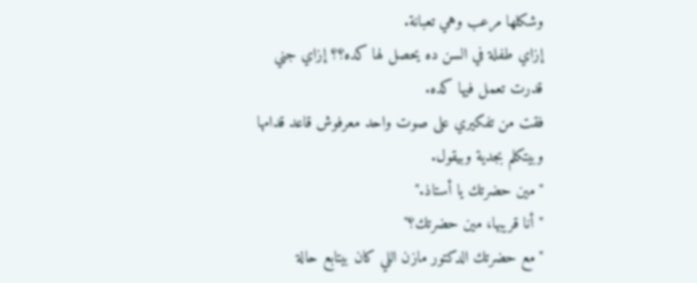وشكلها مرعب وهي تعبانة.
إزاي طفلة في السن ده يحصل لها كده؟؟ إزاي جني قدرت تعمل فيها كده.
فقت من تفكيري على صوت واحد معرفوش قاعد قدامها وبيتكلم بجدية وبيقول.
"مين حضرتك يا أستاذ."
"أنا قريبها، مين حضرتك؟"
"مع حضرتك الدكتور مازن اللي كان بيتابع حالة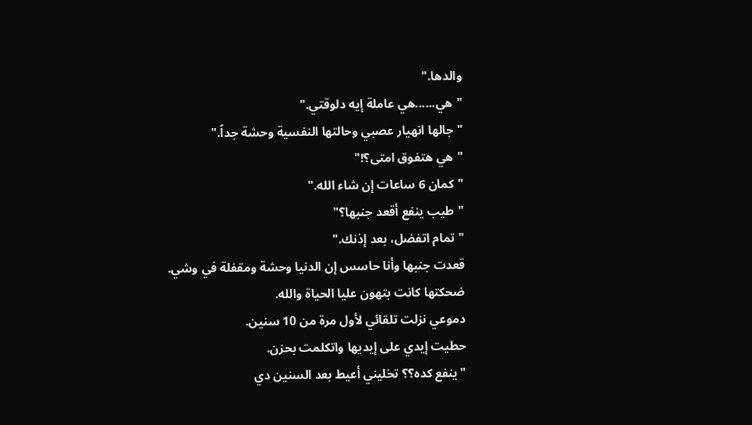والدها."
"هي......هي عاملة إيه دلوقتي."
"جالها انهيار عصبي وحالتها النفسية وحشة جداً."
"هي هتفوق امتى؟!"
"كمان 6 ساعات إن شاء الله."
"طيب ينفع أقعد جنبها؟"
"تمام اتفضل، بعد إذنك."
قعدت جنبها وأنا حاسس إن الدنيا وحشة ومقفلة في وشي.
ضحكتها كانت بتهون عليا الحياة والله.
دموعي نزلت تلقائي لأول مرة من 10 سنين.
حطيت إيدي على إيديها واتكلمت بحزن.
"ينفع كده؟؟ تخليني أعيط بعد السنين دي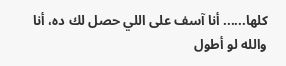كلها...... أنا آسف على اللي حصل لك ده، أنا والله لو أطول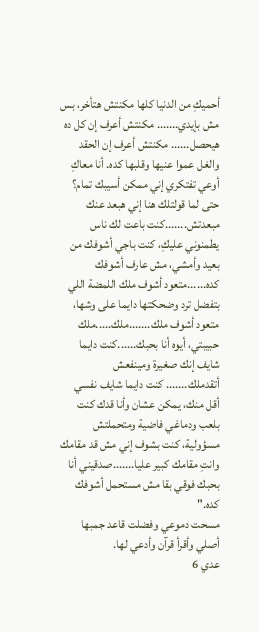أحميكِ من الدنيا كلها مكنتش هتأخر، بس مش بإيدي....... مكنتش أعرف إن كل ده هيحصل...... مكنتش أعرف إن الحقد والغل عموا عنيها وقلبها كده. أنا معاكِ أوعي تفتكري إني ممكن أسيبك تمام؟ حتى لما قولتلك هنا إني هبعد عنك مبعدتش.......كنت باعت لك ناس يطمنوني عليكِ، كنت باجي أشوفك من بعيد وأمشي، مش عارف أشوفك كده......متعود أشوف ملك اللمضة اللي بتفضل ترد وضحكتها دايما على وشها، متعود أشوف ملك.......ملك.....ملك حبيبتي، أيوه أنا بحبك......كنت دايما شايف إنك صغيرة ومينفعش أتقدملك....... كنت دايما شايف نفسي أقل منك، يمكن عشان وأنا قدك كنت بلعب ودماغي فاضية ومتحملتش مسؤولية، كنت بشوف إني مش قد مقامك وانتِ مقامك كبير عليا.......صدقيني أنا بحبك فوقي بقا مش مستحمل أشوفك كده."
مسحت دموعي وفضلت قاعد جمبها أصلي وأقرأ قرآن وأدعي لها.
عدي 6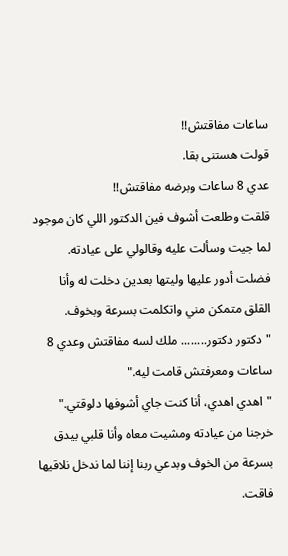ساعات مفاقتش!!
قولت هستنى بقا.
عدي 8 ساعات وبرضه مفاقتش!!
قلقت وطلعت أشوف فين الدكتور اللي كان موجود لما جيت وسألت عليه وقالولي على عيادته.
فضلت أدور عليها وليتها بعدين دخلت له وأنا القلق متمكن مني واتكلمت بسرعة وبخوف.
"دكتور دكتور........ ملك لسه مفاقتش وعدي 8 ساعات ومعرفتش قامت ليه."
"اهدي اهدي، أنا كنت جاي أشوفها دلوقتي."
خرجنا من عيادته ومشيت معاه وأنا قلبي بيدق بسرعة من الخوف وبدعي ربنا إننا لما ندخل نلاقيها فاقت.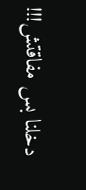دخلنا بس مفاقتش!!!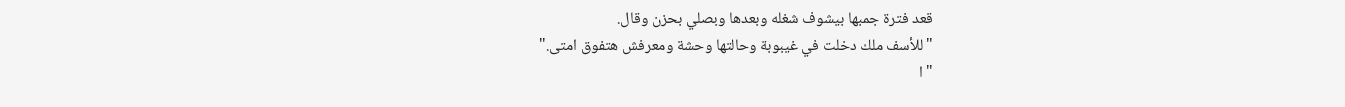قعد فترة جمبها بيشوف شغله وبعدها وبصلي بحزن وقال.
"للأسف ملك دخلت في غيبوبة وحالتها وحشة ومعرفش هتفوق امتى."
"ا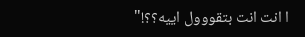ا انت انت بتقووول اييه؟؟!"